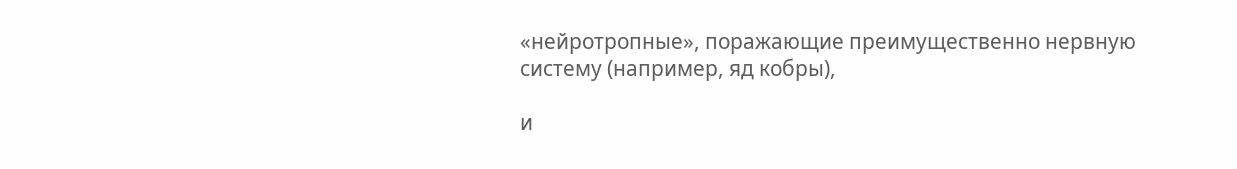«нейротропные», поражающие преимущественно нервную систему (например, яд кобры),

и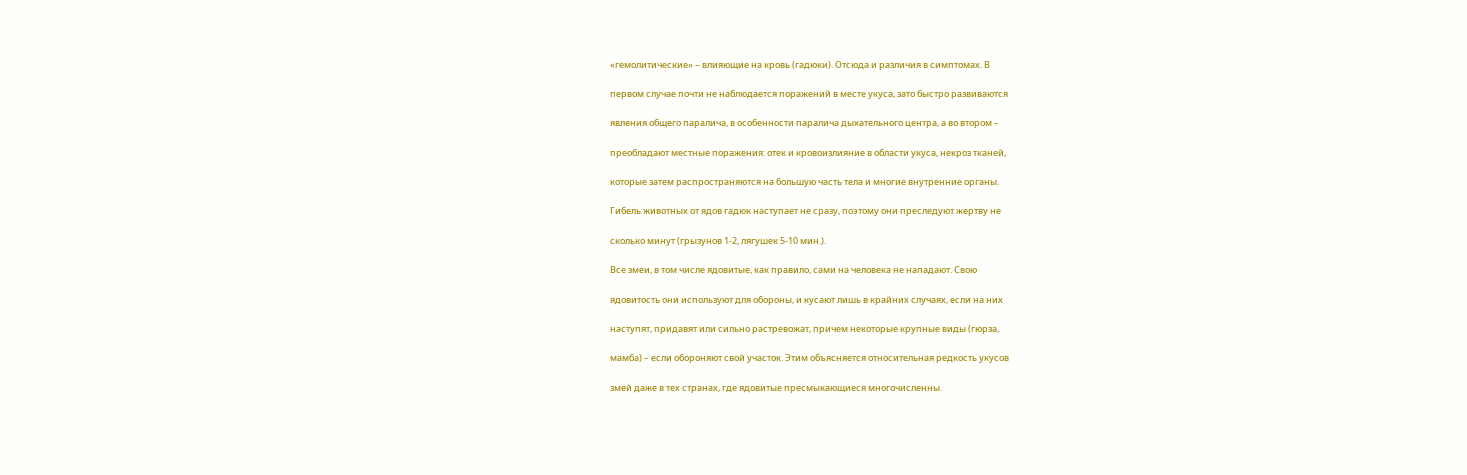«гемолитические» – влияющие на кровь (гадюки). Отсюда и различия в симптомах. В

первом случае почти не наблюдается поражений в месте укуса, зато быстро развиваются

явления общего паралича, в особенности паралича дыхательного центра, а во втором –

преобладают местные поражения: отек и кровоизлияние в области укуса, некроз тканей,

которые затем распространяются на большую часть тела и многие внутренние органы.

Гибель животных от ядов гадюк наступает не сразу, поэтому они преследуют жертву не

сколько минут (грызунов 1-2, лягушек 5-10 мин.).

Все змеи, в том числе ядовитые, как правило, сами на человека не нападают. Свою

ядовитость они используют для обороны, и кусают лишь в крайних случаях, если на них

наступят, придавят или сильно растревожат, причем некоторые крупные виды (гюрза,

мамба) – если обороняют свой участок. Этим объясняется относительная редкость укусов

змей даже в тех странах, где ядовитые пресмыкающиеся многочисленны.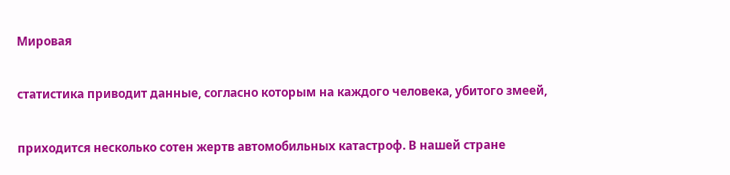Мировая

статистика приводит данные, согласно которым на каждого человека, убитого змеей,

приходится несколько сотен жертв автомобильных катастроф. В нашей стране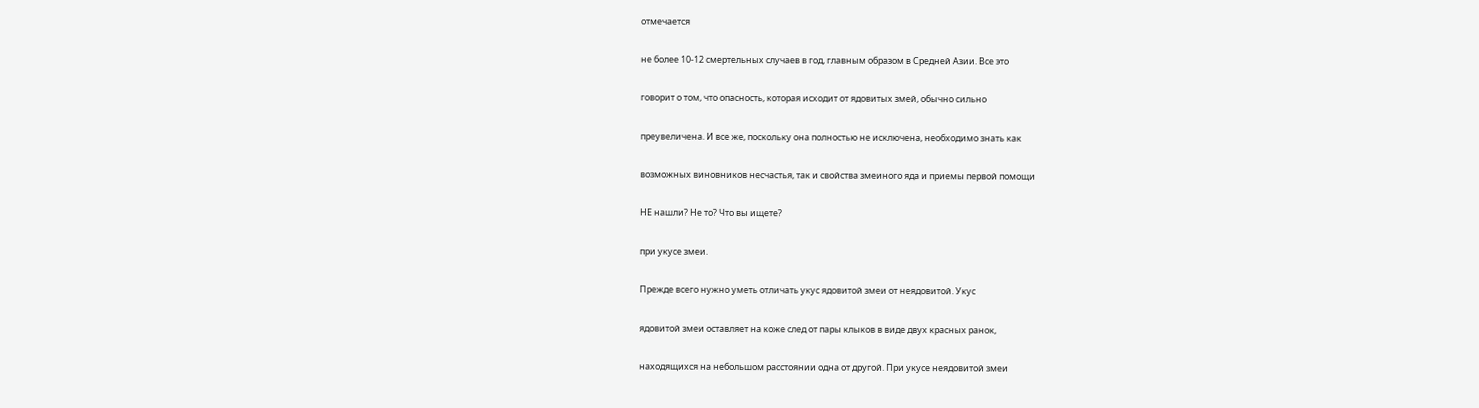отмечается

не более 10-12 смертельных случаев в год, главным образом в Средней Азии. Все это

говорит о том, что опасность, которая исходит от ядовитых змей, обычно сильно

преувеличена. И все же, поскольку она полностью не исключена, необходимо знать как

возможных виновников несчастья, так и свойства змеиного яда и приемы первой помощи

НЕ нашли? Не то? Что вы ищете?

при укусе змеи.

Прежде всего нужно уметь отличать укус ядовитой змеи от неядовитой. Укус

ядовитой змеи оставляет на коже след от пары клыков в виде двух красных ранок,

находящихся на небольшом расстоянии одна от другой. При укусе неядовитой змеи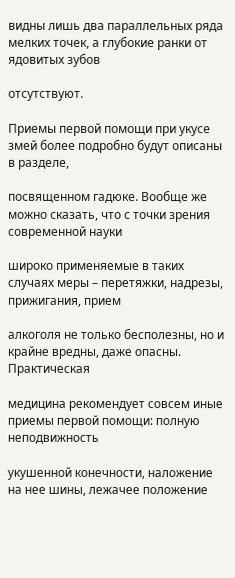видны лишь два параллельных ряда мелких точек, а глубокие ранки от ядовитых зубов

отсутствуют.

Приемы первой помощи при укусе змей более подробно будут описаны в разделе,

посвященном гадюке. Вообще же можно сказать, что с точки зрения современной науки

широко применяемые в таких случаях меры – перетяжки, надрезы, прижигания, прием

алкоголя не только бесполезны, но и крайне вредны, даже опасны. Практическая

медицина рекомендует совсем иные приемы первой помощи: полную неподвижность

укушенной конечности, наложение на нее шины, лежачее положение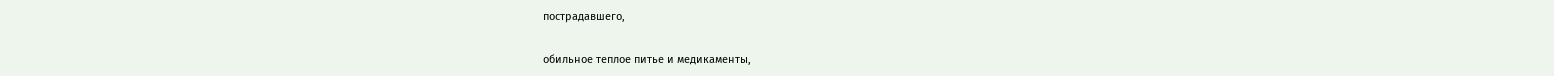пострадавшего,

обильное теплое питье и медикаменты,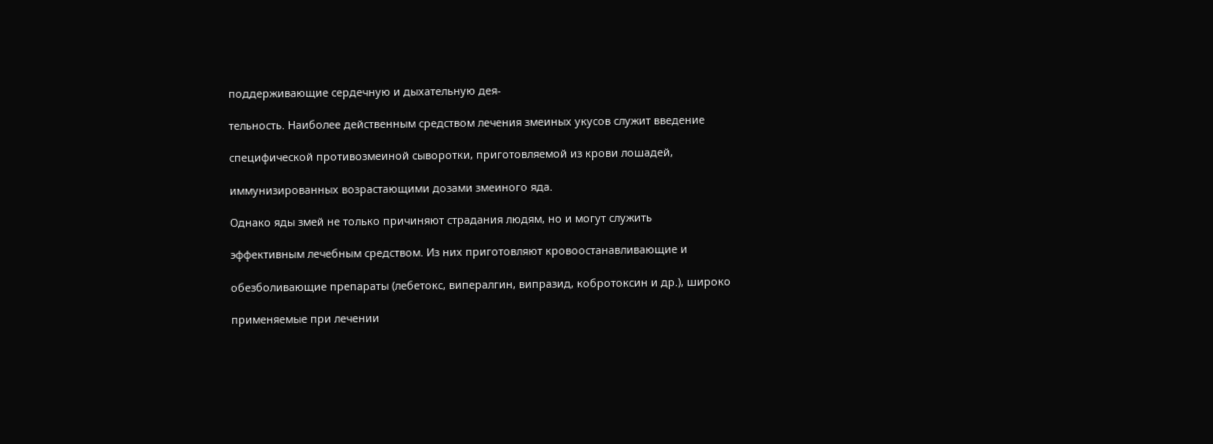поддерживающие сердечную и дыхательную дея-

тельность. Наиболее действенным средством лечения змеиных укусов служит введение

специфической противозмеиной сыворотки, приготовляемой из крови лошадей,

иммунизированных возрастающими дозами змеиного яда.

Однако яды змей не только причиняют страдания людям, но и могут служить

эффективным лечебным средством. Из них приготовляют кровоостанавливающие и

обезболивающие препараты (лебетокс, випералгин, випразид, кобротоксин и др.), широко

применяемые при лечении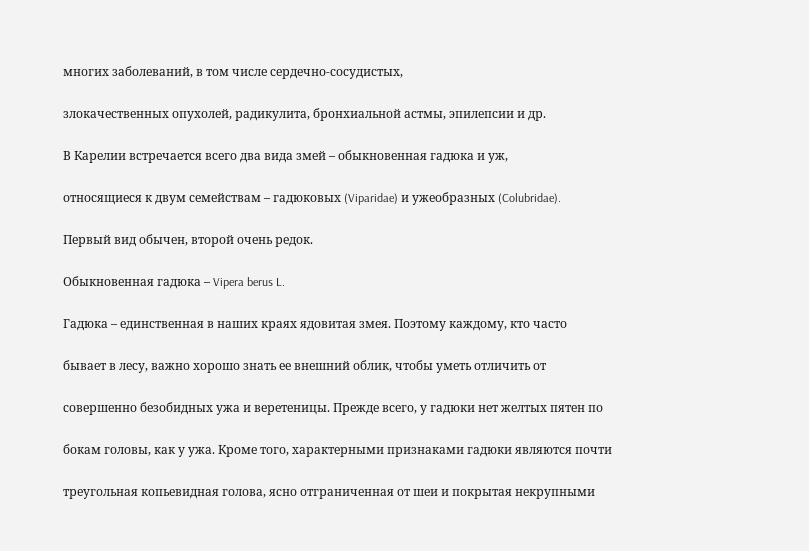многих заболеваний, в том числе сердечно-сосудистых,

злокачественных опухолей, радикулита, бронхиальной астмы, эпилепсии и др.

В Карелии встречается всего два вида змей – обыкновенная гадюка и уж,

относящиеся к двум семействам – гадюковых (Viparidae) и ужеобразных (Colubridae).

Первый вид обычен, второй очень редок.

Обыкновенная гадюка – Vipera berus L.

Гадюка – единственная в наших краях ядовитая змея. Поэтому каждому, кто часто

бывает в лесу, важно хорошо знать ее внешний облик, чтобы уметь отличить от

совершенно безобидных ужа и веретеницы. Прежде всего, у гадюки нет желтых пятен по

бокам головы, как у ужа. Кроме того, характерными признаками гадюки являются почти

треугольная копьевидная голова, ясно отграниченная от шеи и покрытая некрупными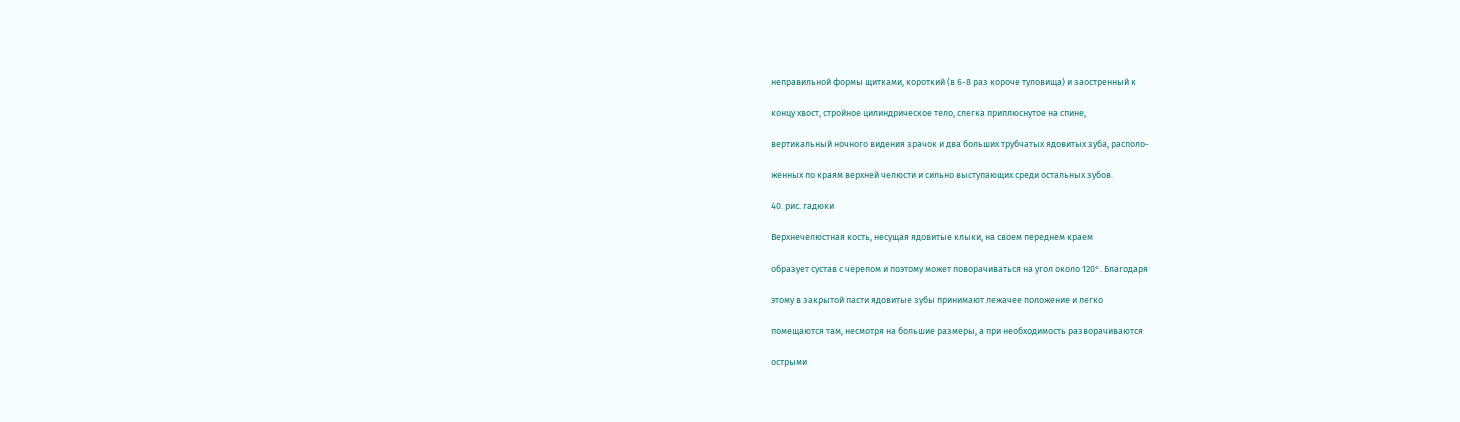неправильной формы щитками, короткий (в 6-8 раз короче туловища) и заостренный к

концу хвост, стройное цилиндрическое тело, слегка приплюснутое на спине,

вертикальный ночного видения зрачок и два больших трубчатых ядовитых зуба, располо-

женных по краям верхней челюсти и сильно выступающих среди остальных зубов.

40. рис. гадюки

Верхнечелюстная кость, несущая ядовитые клыки, на своем переднем краем

образует сустав с черепом и поэтому может поворачиваться на угол около 120°. Благодаря

этому в закрытой пасти ядовитые зубы принимают лежачее положение и легко

помещаются там, несмотря на большие размеры, а при необходимость разворачиваются

острыми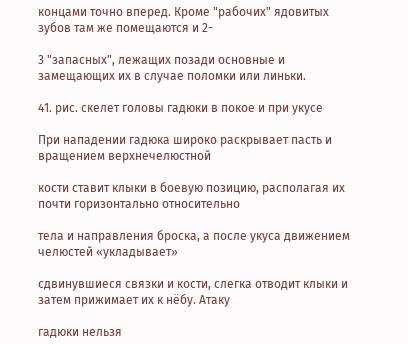концами точно вперед. Кроме "рабочих" ядовитых зубов там же помещаются и 2-

3 "запасных", лежащих позади основные и замещающих их в случае поломки или линьки.

41. рис. скелет головы гадюки в покое и при укусе

При нападении гадюка широко раскрывает пасть и вращением верхнечелюстной

кости ставит клыки в боевую позицию, располагая их почти горизонтально относительно

тела и направления броска, а после укуса движением челюстей «укладывает»

сдвинувшиеся связки и кости, слегка отводит клыки и затем прижимает их к нёбу. Атаку

гадюки нельзя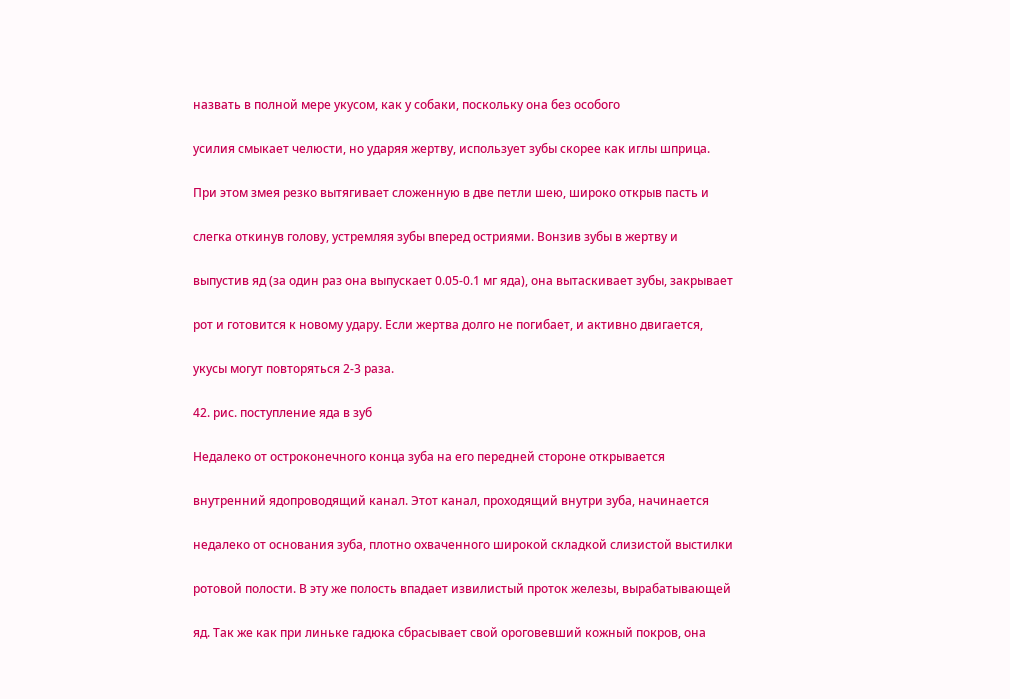назвать в полной мере укусом, как у собаки, поскольку она без особого

усилия смыкает челюсти, но ударяя жертву, использует зубы скорее как иглы шприца.

При этом змея резко вытягивает сложенную в две петли шею, широко открыв пасть и

слегка откинув голову, устремляя зубы вперед остриями. Вонзив зубы в жертву и

выпустив яд (за один раз она выпускает 0.05-0.1 мг яда), она вытаскивает зубы, закрывает

рот и готовится к новому удару. Если жертва долго не погибает, и активно двигается,

укусы могут повторяться 2-3 раза.

42. рис. поступление яда в зуб

Недалеко от остроконечного конца зуба на его передней стороне открывается

внутренний ядопроводящий канал. Этот канал, проходящий внутри зуба, начинается

недалеко от основания зуба, плотно охваченного широкой складкой слизистой выстилки

ротовой полости. В эту же полость впадает извилистый проток железы, вырабатывающей

яд. Так же как при линьке гадюка сбрасывает свой ороговевший кожный покров, она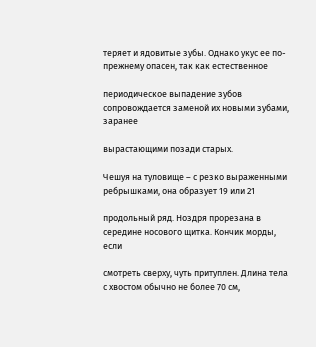теряет и ядовитые зубы. Однако укус ее по-прежнему опасен, так как естественное

периодическое выпадение зубов сопровождается заменой их новыми зубами, заранее

вырастающими позади старых.

Чешуя на туловище – с резко выраженными ребрышками, она образует 19 или 21

продольный ряд. Ноздря прорезана в середине носового щитка. Кончик морды, если

смотреть сверху, чуть притуплен. Длина тела с хвостом обычно не более 70 см,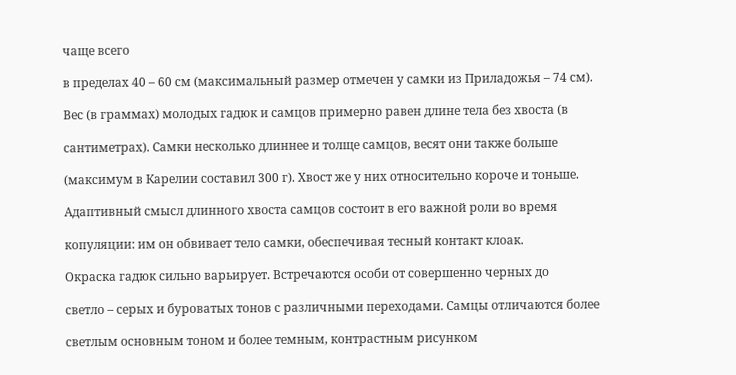чаще всего

в пределах 40 – 60 см (максимальный размер отмечен у самки из Приладожья – 74 см).

Вес (в граммах) молодых гадюк и самцов примерно равен длине тела без хвоста (в

сантиметрах). Самки несколько длиннее и толще самцов, весят они также больше

(максимум в Карелии составил 300 г). Хвост же у них относительно короче и тоньше.

Адаптивный смысл длинного хвоста самцов состоит в его важной роли во время

копуляции: им он обвивает тело самки, обеспечивая тесный контакт клоак.

Окраска гадюк сильно варьирует. Встречаются особи от совершенно черных до

светло – серых и буроватых тонов с различными переходами. Самцы отличаются более

светлым основным тоном и более темным, контрастным рисунком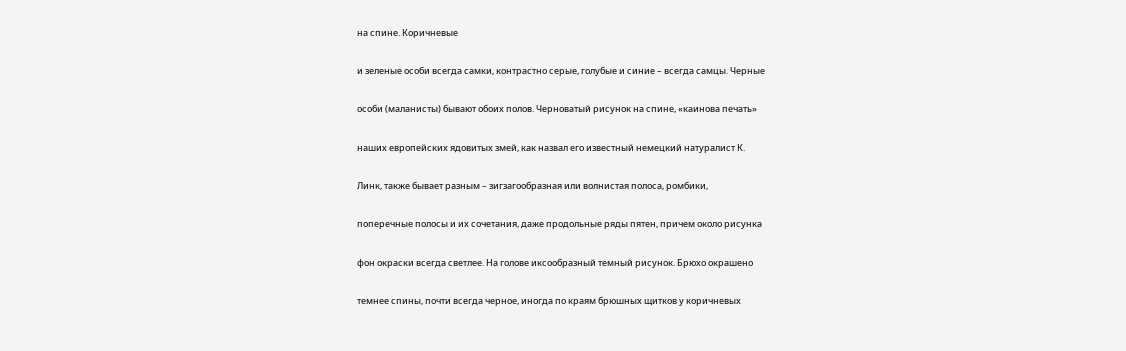на спине. Коричневые

и зеленые особи всегда самки, контрастно серые, голубые и синие – всегда самцы. Черные

особи (маланисты) бывают обоих полов. Черноватый рисунок на спине, «каинова печать»

наших европейских ядовитых змей, как назвал его известный немецкий натуралист К.

Линк, также бывает разным – зигзагообразная или волнистая полоса, ромбики,

поперечные полосы и их сочетания, даже продольные ряды пятен, причем около рисунка

фон окраски всегда светлее. На голове иксообразный темный рисунок. Брюхо окрашено

темнее спины, почти всегда черное, иногда по краям брюшных щитков у коричневых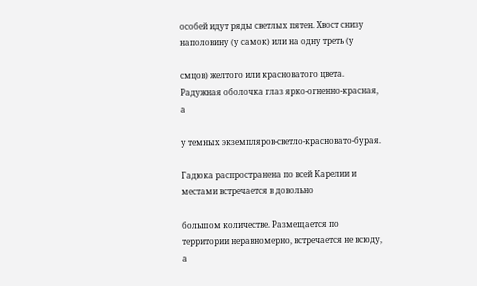особей идут ряды светлых пятен. Хвост снизу наполовину (у самок) или на одну треть (у

смцов) желтого или красноватого цвета. Радужная оболочка глаз ярко-огненно-красная, а

у темных экземпляров-светло-красновато-бурая.

Гадюка распространена по всей Карелии и местами встречается в довольно

большом количестве. Размещается по территории неравномерно, встречается не всюду, а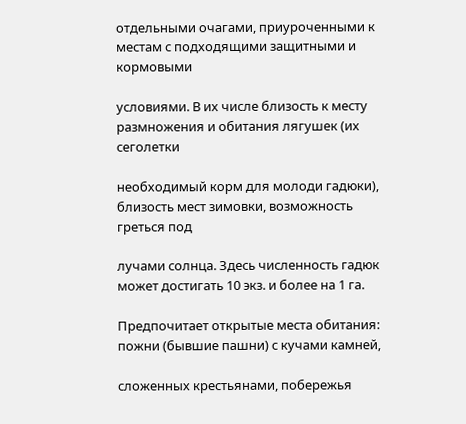отдельными очагами, приуроченными к местам с подходящими защитными и кормовыми

условиями. В их числе близость к месту размножения и обитания лягушек (их сеголетки

необходимый корм для молоди гадюки), близость мест зимовки, возможность греться под

лучами солнца. Здесь численность гадюк может достигать 10 экз. и более на 1 га.

Предпочитает открытые места обитания: пожни (бывшие пашни) с кучами камней,

сложенных крестьянами, побережья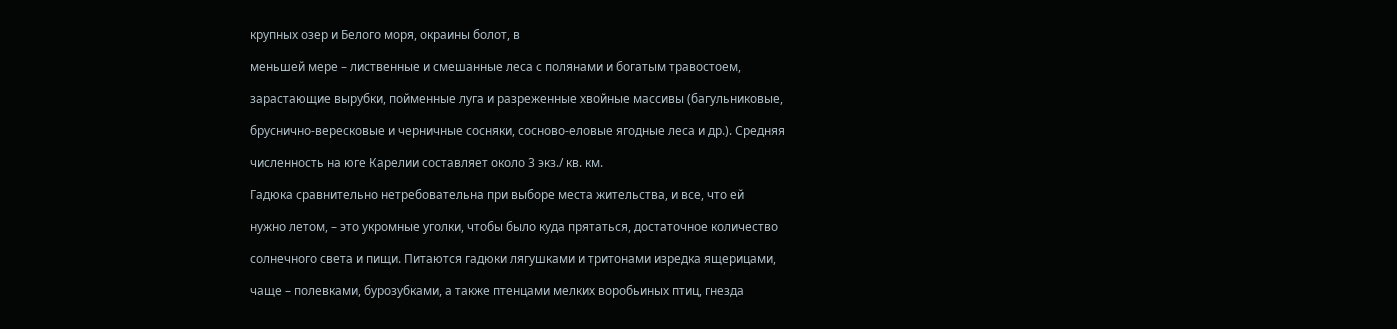крупных озер и Белого моря, окраины болот, в

меньшей мере – лиственные и смешанные леса с полянами и богатым травостоем,

зарастающие вырубки, пойменные луга и разреженные хвойные массивы (багульниковые,

бруснично-вересковые и черничные сосняки, сосново-еловые ягодные леса и др.). Средняя

численность на юге Карелии составляет около 3 экз./ кв. км.

Гадюка сравнительно нетребовательна при выборе места жительства, и все, что ей

нужно летом, – это укромные уголки, чтобы было куда прятаться, достаточное количество

солнечного света и пищи. Питаются гадюки лягушками и тритонами изредка ящерицами,

чаще – полевками, бурозубками, а также птенцами мелких воробьиных птиц, гнезда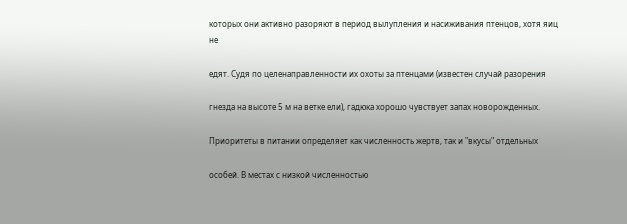которых они активно разоряют в период вылупления и насиживания птенцов, хотя яиц не

едят. Судя по целенаправленности их охоты за птенцами (известен случай разорения

гнезда на высоте 5 м на ветке ели), гадюка хорошо чувствует запах новорожденных.

Приоритеты в питании определяет как численность жертв, так и "вкусы" отдельных

особей. В местах с низкой численностью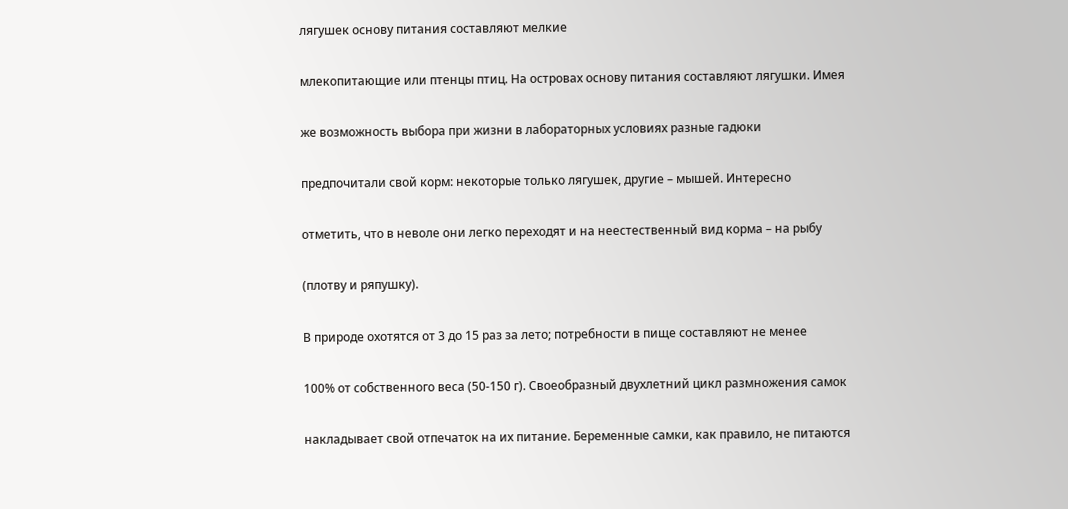лягушек основу питания составляют мелкие

млекопитающие или птенцы птиц. На островах основу питания составляют лягушки. Имея

же возможность выбора при жизни в лабораторных условиях разные гадюки

предпочитали свой корм: некоторые только лягушек, другие – мышей. Интересно

отметить, что в неволе они легко переходят и на неестественный вид корма – на рыбу

(плотву и ряпушку).

В природе охотятся от 3 до 15 раз за лето; потребности в пище составляют не менее

100% от собственного веса (50-150 г). Своеобразный двухлетний цикл размножения самок

накладывает свой отпечаток на их питание. Беременные самки, как правило, не питаются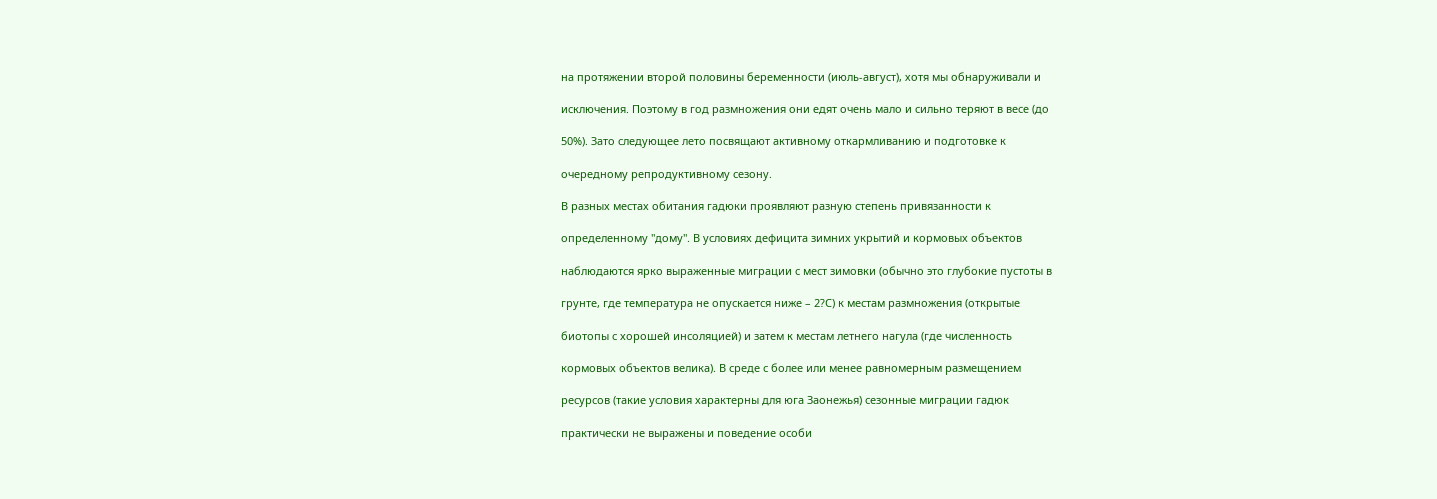на протяжении второй половины беременности (июль-август), хотя мы обнаруживали и

исключения. Поэтому в год размножения они едят очень мало и сильно теряют в весе (до

50%). Зато следующее лето посвящают активному откармливанию и подготовке к

очередному репродуктивному сезону.

В разных местах обитания гадюки проявляют разную степень привязанности к

определенному "дому". В условиях дефицита зимних укрытий и кормовых объектов

наблюдаются ярко выраженные миграции с мест зимовки (обычно это глубокие пустоты в

грунте, где температура не опускается ниже – 2?С) к местам размножения (открытые

биотопы с хорошей инсоляцией) и затем к местам летнего нагула (где численность

кормовых объектов велика). В среде с более или менее равномерным размещением

ресурсов (такие условия характерны для юга Заонежья) сезонные миграции гадюк

практически не выражены и поведение особи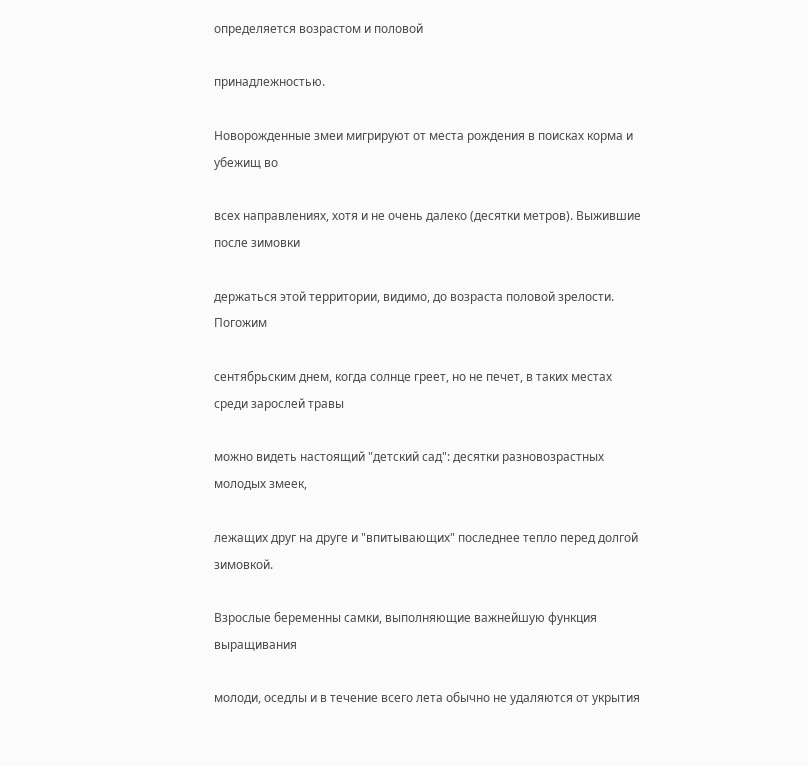определяется возрастом и половой

принадлежностью.

Новорожденные змеи мигрируют от места рождения в поисках корма и убежищ во

всех направлениях, хотя и не очень далеко (десятки метров). Выжившие после зимовки

держаться этой территории, видимо, до возраста половой зрелости. Погожим

сентябрьским днем, когда солнце греет, но не печет, в таких местах среди зарослей травы

можно видеть настоящий "детский сад": десятки разновозрастных молодых змеек,

лежащих друг на друге и "впитывающих" последнее тепло перед долгой зимовкой.

Взрослые беременны самки, выполняющие важнейшую функция выращивания

молоди, оседлы и в течение всего лета обычно не удаляются от укрытия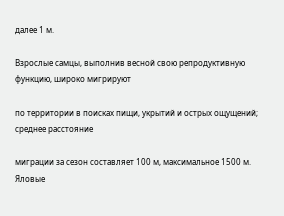далее 1 м.

Взрослые самцы, выполнив весной свою репродуктивную функцию, широко мигрируют

по территории в поисках пищи, укрытий и острых ощущений; среднее расстояние

миграции за сезон составляет 100 м, максимальное 1500 м. Яловые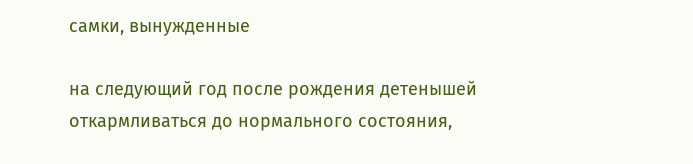самки, вынужденные

на следующий год после рождения детенышей откармливаться до нормального состояния,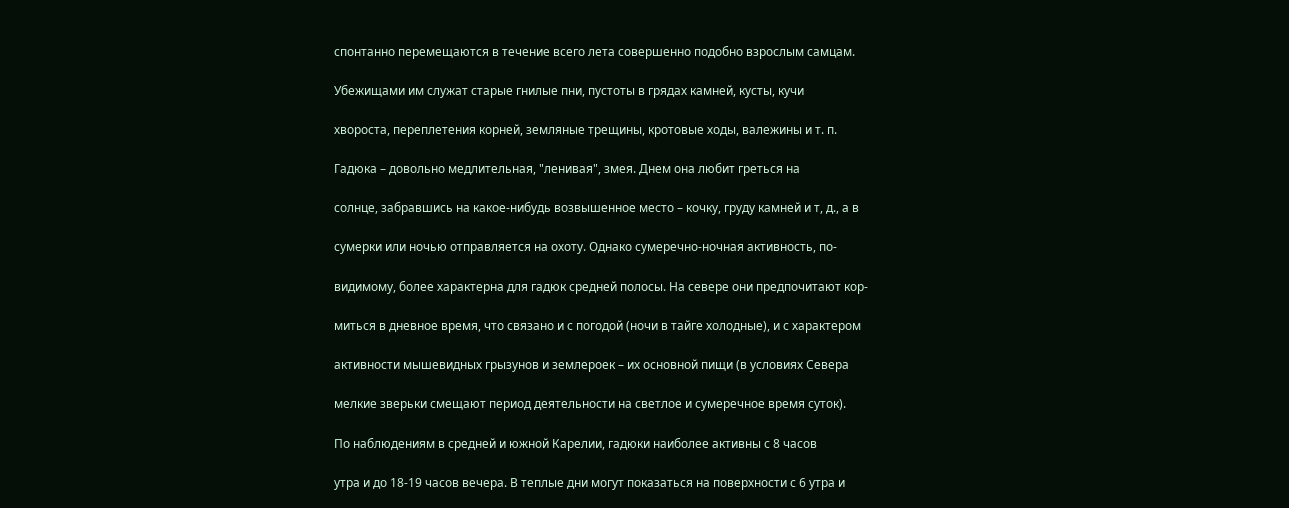спонтанно перемещаются в течение всего лета совершенно подобно взрослым самцам.

Убежищами им служат старые гнилые пни, пустоты в грядах камней, кусты, кучи

хвороста, переплетения корней, земляные трещины, кротовые ходы, валежины и т. п.

Гадюка – довольно медлительная, "ленивая", змея. Днем она любит греться на

солнце, забравшись на какое-нибудь возвышенное место – кочку, груду камней и т, д., а в

сумерки или ночью отправляется на охоту. Однако сумеречно-ночная активность, по-

видимому, более характерна для гадюк средней полосы. На севере они предпочитают кор-

миться в дневное время, что связано и с погодой (ночи в тайге холодные), и с характером

активности мышевидных грызунов и землероек – их основной пищи (в условиях Севера

мелкие зверьки смещают период деятельности на светлое и сумеречное время суток).

По наблюдениям в средней и южной Карелии, гадюки наиболее активны с 8 часов

утра и до 18-19 часов вечера. В теплые дни могут показаться на поверхности с 6 утра и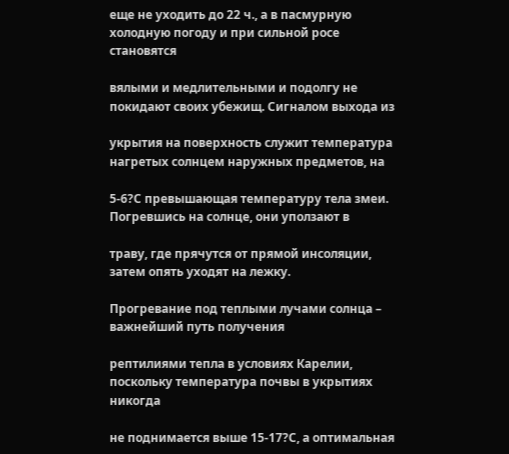еще не уходить до 22 ч., а в пасмурную холодную погоду и при сильной росе становятся

вялыми и медлительными и подолгу не покидают своих убежищ. Сигналом выхода из

укрытия на поверхность служит температура нагретых солнцем наружных предметов, на

5-6?С превышающая температуру тела змеи. Погревшись на солнце, они уползают в

траву, где прячутся от прямой инсоляции, затем опять уходят на лежку.

Прогревание под теплыми лучами солнца – важнейший путь получения

рептилиями тепла в условиях Карелии, поскольку температура почвы в укрытиях никогда

не поднимается выше 15-17?С, а оптимальная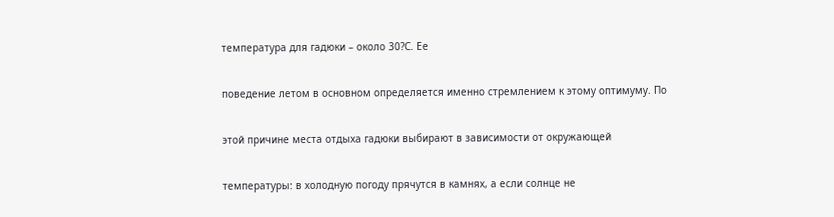температура для гадюки – около 30?С. Ее

поведение летом в основном определяется именно стремлением к этому оптимуму. По

этой причине места отдыха гадюки выбирают в зависимости от окружающей

температуры: в холодную погоду прячутся в камнях, а если солнце не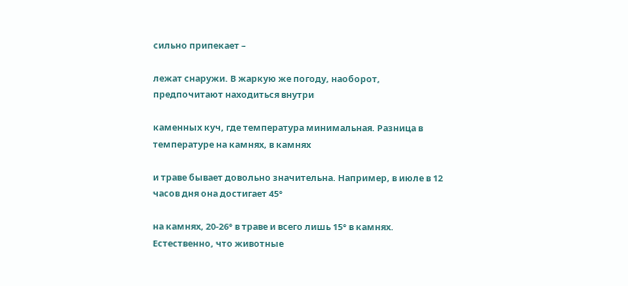сильно припекает –

лежат снаружи. В жаркую же погоду, наоборот, предпочитают находиться внутри

каменных куч, где температура минимальная. Разница в температуре на камнях, в камнях

и траве бывает довольно значительна. Например, в июле в 12 часов дня она достигает 45°

на камнях, 20-26° в траве и всего лишь 15° в камнях. Естественно, что животные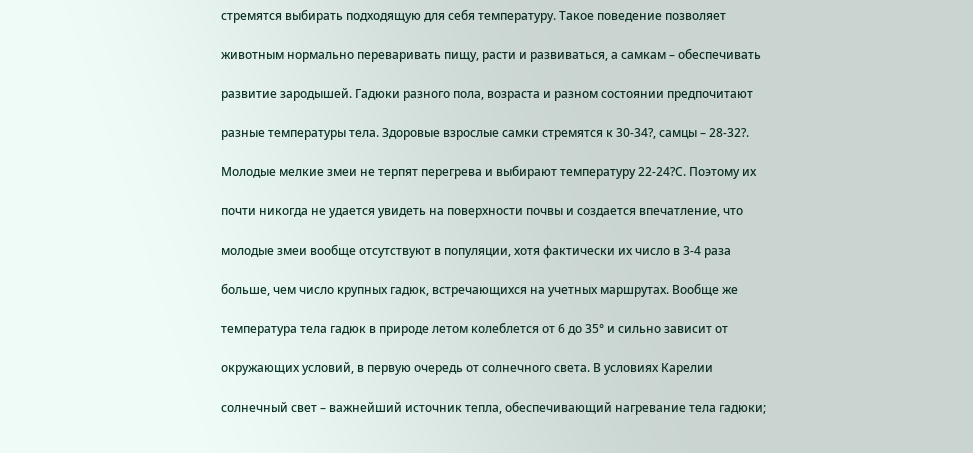стремятся выбирать подходящую для себя температуру. Такое поведение позволяет

животным нормально переваривать пищу, расти и развиваться, а самкам – обеспечивать

развитие зародышей. Гадюки разного пола, возраста и разном состоянии предпочитают

разные температуры тела. Здоровые взрослые самки стремятся к 30-34?, самцы – 28-32?.

Молодые мелкие змеи не терпят перегрева и выбирают температуру 22-24?С. Поэтому их

почти никогда не удается увидеть на поверхности почвы и создается впечатление, что

молодые змеи вообще отсутствуют в популяции, хотя фактически их число в 3-4 раза

больше, чем число крупных гадюк, встречающихся на учетных маршрутах. Вообще же

температура тела гадюк в природе летом колеблется от 6 до 35° и сильно зависит от

окружающих условий, в первую очередь от солнечного света. В условиях Карелии

солнечный свет – важнейший источник тепла, обеспечивающий нагревание тела гадюки;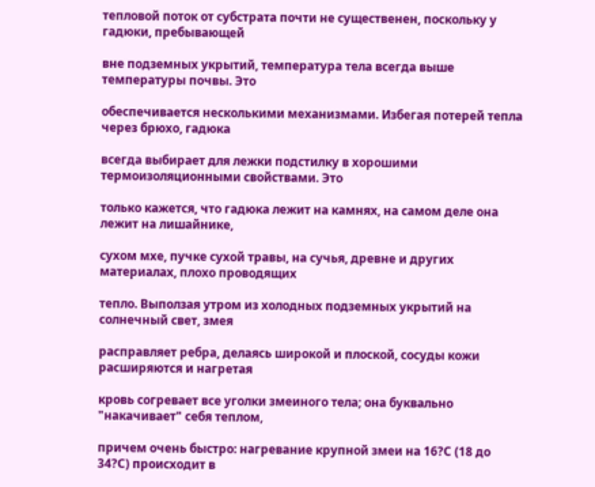тепловой поток от субстрата почти не существенен, поскольку у гадюки, пребывающей

вне подземных укрытий, температура тела всегда выше температуры почвы. Это

обеспечивается несколькими механизмами. Избегая потерей тепла через брюхо, гадюка

всегда выбирает для лежки подстилку в хорошими термоизоляционными свойствами. Это

только кажется, что гадюка лежит на камнях, на самом деле она лежит на лишайнике,

сухом мхе, пучке сухой травы, на сучья, древне и других материалах, плохо проводящих

тепло. Выползая утром из холодных подземных укрытий на солнечный свет, змея

расправляет ребра, делаясь широкой и плоской, сосуды кожи расширяются и нагретая

кровь согревает все уголки змеиного тела; она буквально "накачивает" себя теплом,

причем очень быстро: нагревание крупной змеи на 16?С (18 до 34?С) происходит в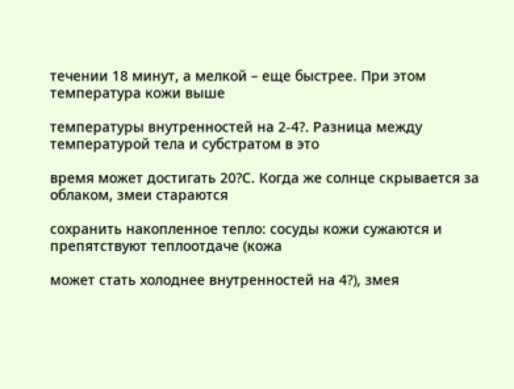течении 18 минут, а мелкой – еще быстрее. При этом температура кожи выше

температуры внутренностей на 2-4?. Разница между температурой тела и субстратом в это

время может достигать 20?С. Когда же солнце скрывается за облаком, змеи стараются

сохранить накопленное тепло: сосуды кожи сужаются и препятствуют теплоотдаче (кожа

может стать холоднее внутренностей на 4?), змея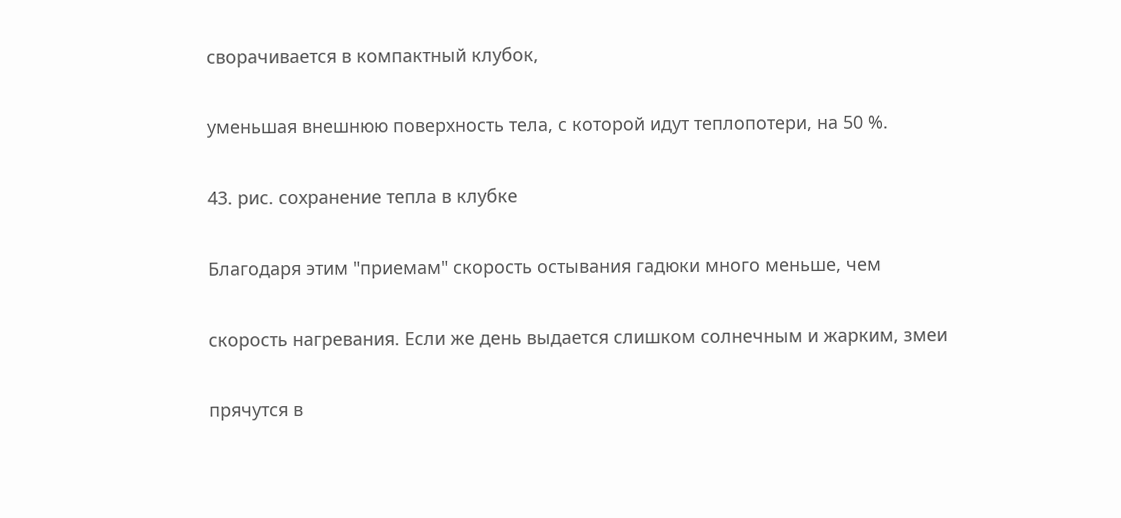сворачивается в компактный клубок,

уменьшая внешнюю поверхность тела, с которой идут теплопотери, на 50 %.

43. рис. сохранение тепла в клубке

Благодаря этим "приемам" скорость остывания гадюки много меньше, чем

скорость нагревания. Если же день выдается слишком солнечным и жарким, змеи

прячутся в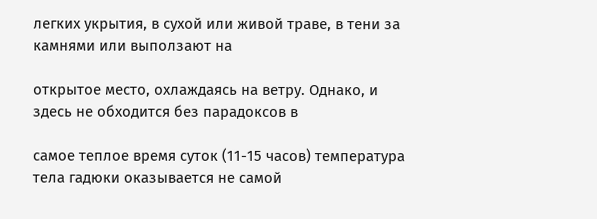легких укрытия, в сухой или живой траве, в тени за камнями или выползают на

открытое место, охлаждаясь на ветру. Однако, и здесь не обходится без парадоксов в

самое теплое время суток (11-15 часов) температура тела гадюки оказывается не самой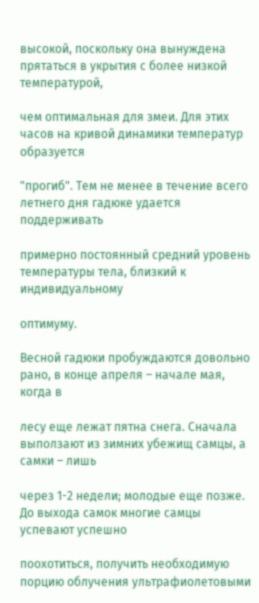высокой, поскольку она вынуждена прятаться в укрытия с более низкой температурой,

чем оптимальная для змеи. Для этих часов на кривой динамики температур образуется

"прогиб". Тем не менее в течение всего летнего дня гадюке удается поддерживать

примерно постоянный средний уровень температуры тела, близкий к индивидуальному

оптимуму.

Весной гадюки пробуждаются довольно рано, в конце апреля – начале мая, когда в

лесу еще лежат пятна снега. Сначала выползают из зимних убежищ самцы, а самки – лишь

через 1-2 недели; молодые еще позже. До выхода самок многие самцы успевают успешно

поохотиться, получить необходимую порцию облучения ультрафиолетовыми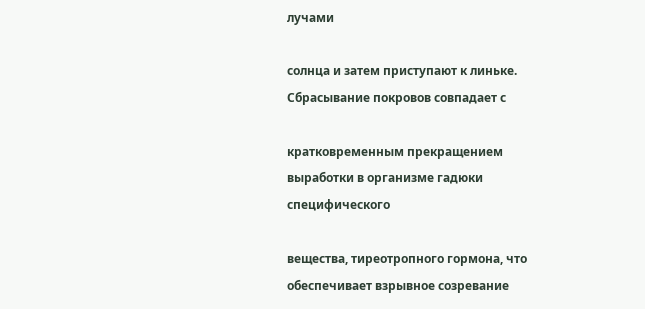лучами

солнца и затем приступают к линьке. Сбрасывание покровов совпадает с

кратковременным прекращением выработки в организме гадюки специфического

вещества, тиреотропного гормона, что обеспечивает взрывное созревание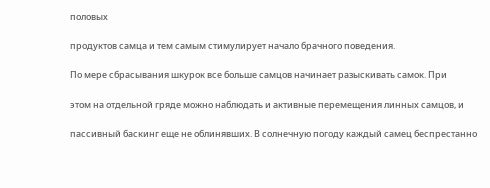половых

продуктов самца и тем самым стимулирует начало брачного поведения.

По мере сбрасывания шкурок все больше самцов начинает разыскивать самок. При

этом на отдельной гряде можно наблюдать и активные перемещения линных самцов, и

пассивный баскинг еще не облинявших. В солнечную погоду каждый самец беспрестанно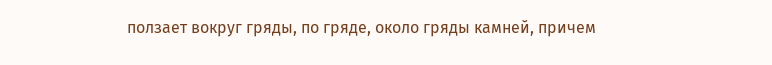ползает вокруг гряды, по гряде, около гряды камней, причем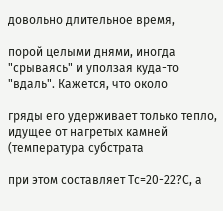довольно длительное время,

порой целыми днями, иногда "срываясь" и уползая куда-то "вдаль". Кажется, что около

гряды его удерживает только тепло, идущее от нагретых камней (температура субстрата

при этом составляет Тс=20-22?С, а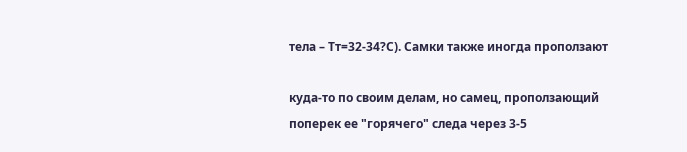тела – Тт=32-34?С). Самки также иногда проползают

куда-то по своим делам, но самец, проползающий поперек ее "горячего" следа через 3-5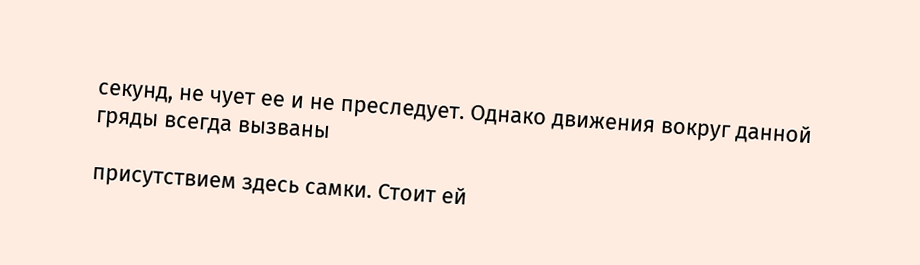секунд, не чует ее и не преследует. Однако движения вокруг данной гряды всегда вызваны

присутствием здесь самки. Стоит ей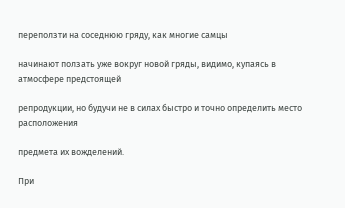переползти на соседнюю гряду, как многие самцы

начинают ползать уже вокруг новой гряды, видимо, купаясь в атмосфере предстоящей

репродукции, но будучи не в силах быстро и точно определить место расположения

предмета их вожделений.

При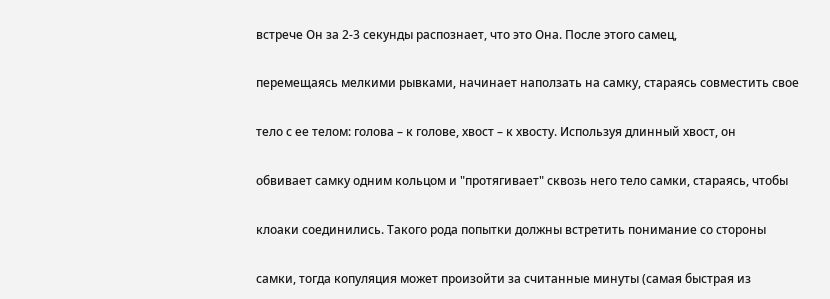встрече Он за 2-3 секунды распознает, что это Она. После этого самец,

перемещаясь мелкими рывками, начинает наползать на самку, стараясь совместить свое

тело с ее телом: голова – к голове, хвост – к хвосту. Используя длинный хвост, он

обвивает самку одним кольцом и "протягивает" сквозь него тело самки, стараясь, чтобы

клоаки соединились. Такого рода попытки должны встретить понимание со стороны

самки, тогда копуляция может произойти за считанные минуты (самая быстрая из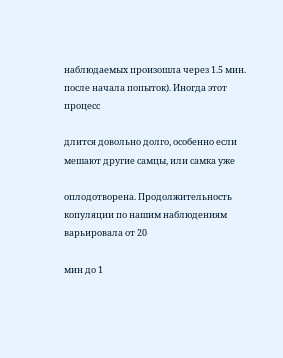наблюдаемых произошла через 1.5 мин. после начала попыток). Иногда этот процесс

длится довольно долго, особенно если мешают другие самцы, или самка уже

оплодотворена. Продолжительность копуляции по нашим наблюдениям варьировала от 20

мин до 1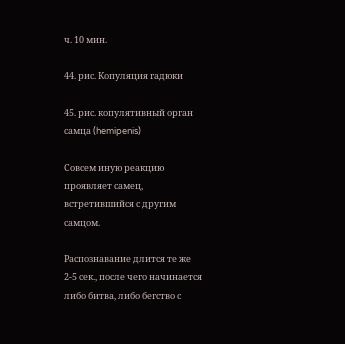ч. 10 мин.

44. рис. Копуляция гадюки

45. рис. копулятивный орган самца (hemipenis)

Совсем иную реакцию проявляет самец, встретившийся с другим самцом.

Распознавание длится те же 2-5 сек., после чего начинается либо битва, либо бегство с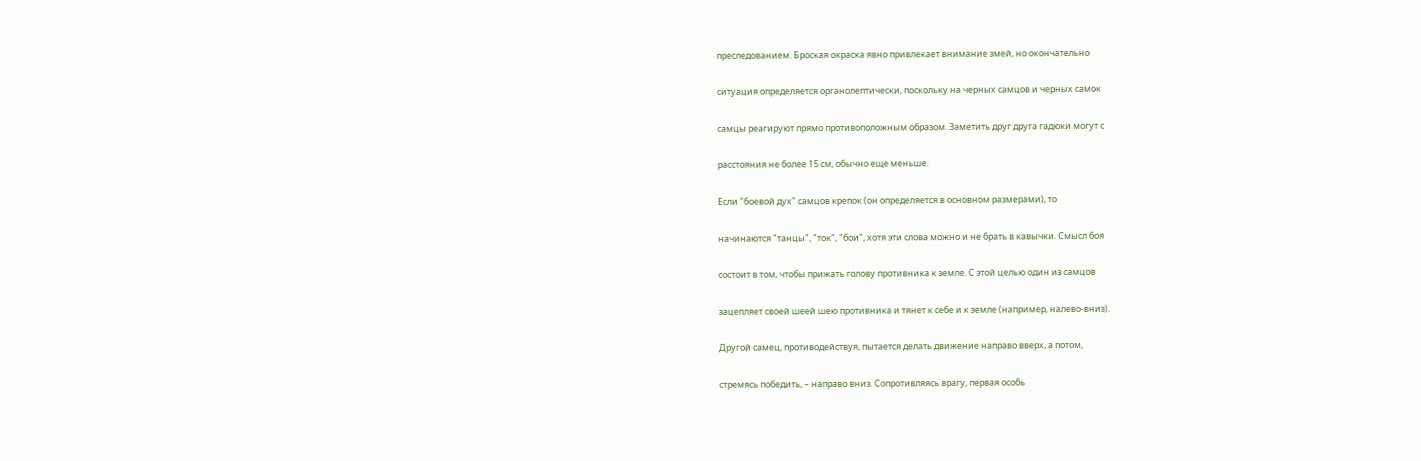преследованием. Броская окраска явно привлекает внимание змей, но окончательно

ситуация определяется органолептически, поскольку на черных самцов и черных самок

самцы реагируют прямо противоположным образом. Заметить друг друга гадюки могут с

расстояния не более 15 см, обычно еще меньше.

Если "боевой дух" самцов крепок (он определяется в основном размерами), то

начинаются "танцы", "ток", "бои", хотя эти слова можно и не брать в кавычки. Смысл боя

состоит в том, чтобы прижать голову противника к земле. С этой целью один из самцов

зацепляет своей шеей шею противника и тянет к себе и к земле (например, налево-вниз).

Другой самец, противодействуя, пытается делать движение направо вверх, а потом,

стремясь победить, – направо вниз. Сопротивляясь врагу, первая особь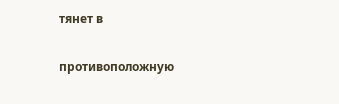тянет в

противоположную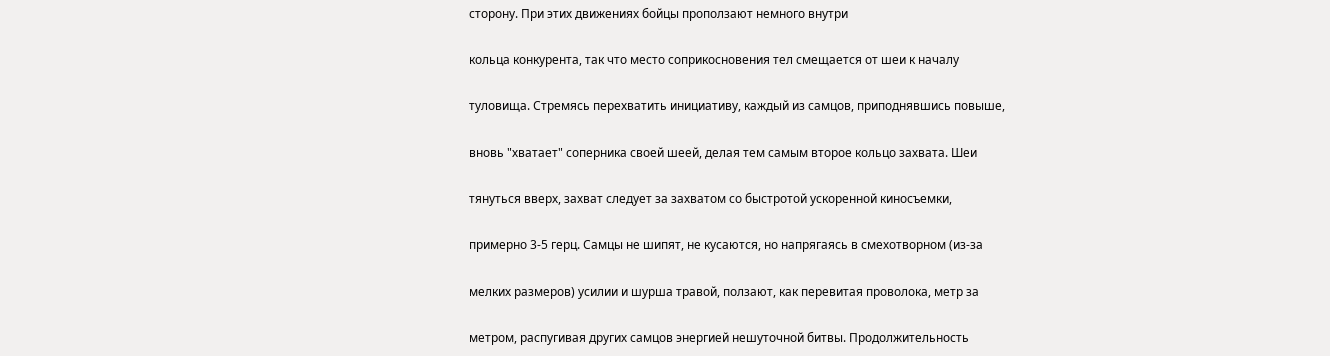сторону. При этих движениях бойцы проползают немного внутри

кольца конкурента, так что место соприкосновения тел смещается от шеи к началу

туловища. Стремясь перехватить инициативу, каждый из самцов, приподнявшись повыше,

вновь "хватает" соперника своей шеей, делая тем самым второе кольцо захвата. Шеи

тянуться вверх, захват следует за захватом со быстротой ускоренной киносъемки,

примерно 3-5 герц. Самцы не шипят, не кусаются, но напрягаясь в смехотворном (из-за

мелких размеров) усилии и шурша травой, ползают, как перевитая проволока, метр за

метром, распугивая других самцов энергией нешуточной битвы. Продолжительность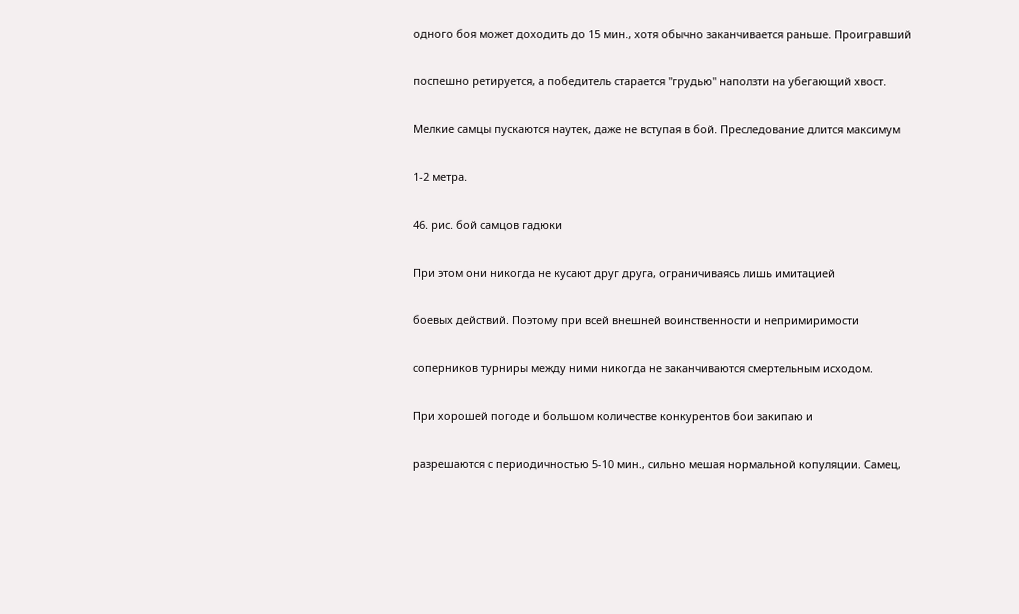одного боя может доходить до 15 мин., хотя обычно заканчивается раньше. Проигравший

поспешно ретируется, а победитель старается "грудью" наползти на убегающий хвост.

Мелкие самцы пускаются наутек, даже не вступая в бой. Преследование длится максимум

1-2 метра.

46. рис. бой самцов гадюки

При этом они никогда не кусают друг друга, ограничиваясь лишь имитацией

боевых действий. Поэтому при всей внешней воинственности и непримиримости

соперников турниры между ними никогда не заканчиваются смертельным исходом.

При хорошей погоде и большом количестве конкурентов бои закипаю и

разрешаются с периодичностью 5-10 мин., сильно мешая нормальной копуляции. Самец,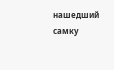нашедший самку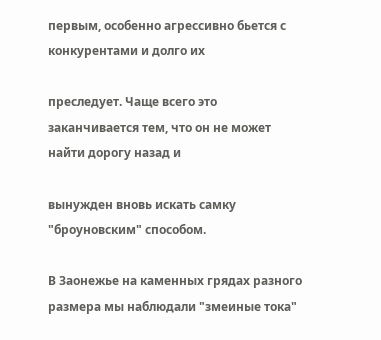первым, особенно агрессивно бьется с конкурентами и долго их

преследует. Чаще всего это заканчивается тем, что он не может найти дорогу назад и

вынужден вновь искать самку "броуновским" способом.

В Заонежье на каменных грядах разного размера мы наблюдали "змеиные тока"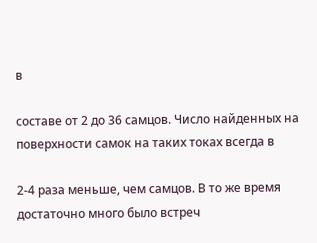в

составе от 2 до 36 самцов. Число найденных на поверхности самок на таких токах всегда в

2-4 раза меньше, чем самцов. В то же время достаточно много было встреч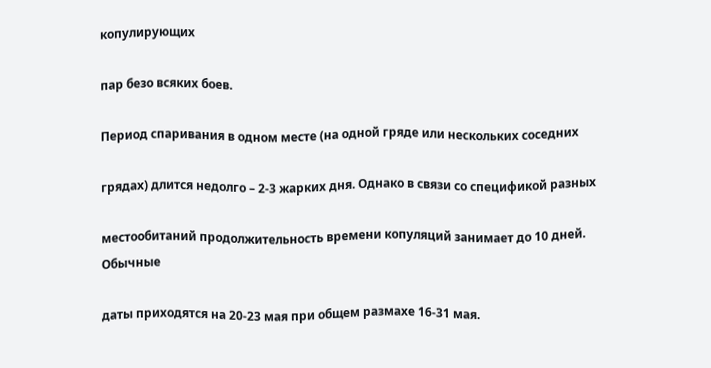копулирующих

пар безо всяких боев.

Период спаривания в одном месте (на одной гряде или нескольких соседних

грядах) длится недолго – 2-3 жарких дня. Однако в связи со спецификой разных

местообитаний продолжительность времени копуляций занимает до 10 дней. Обычные

даты приходятся на 20-23 мая при общем размахе 16-31 мая.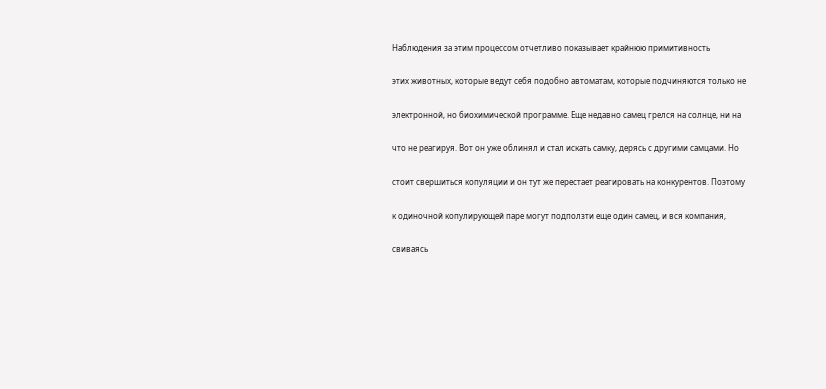Наблюдения за этим процессом отчетливо показывает крайнюю примитивность

этих животных, которые ведут себя подобно автоматам, которые подчиняются только не

электронной, но биохимической программе. Еще недавно самец грелся на солнце, ни на

что не реагируя. Вот он уже облинял и стал искать самку, дерясь с другими самцами. Но

стоит свершиться копуляции и он тут же перестает реагировать на конкурентов. Поэтому

к одиночной копулирующей паре могут подползти еще один самец, и вся компания,

свиваясь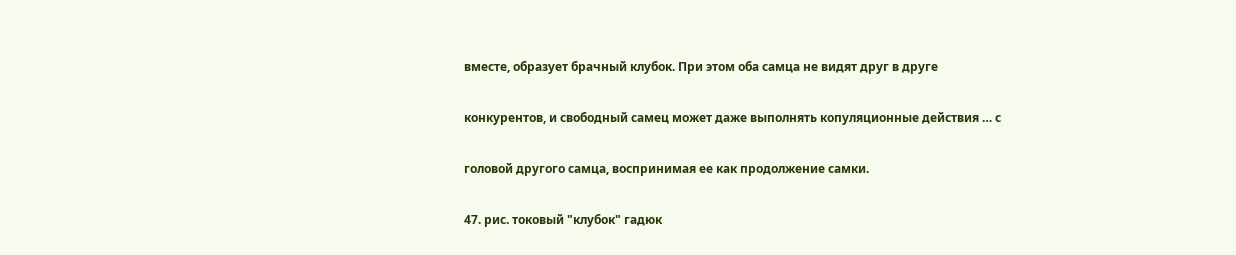вместе, образует брачный клубок. При этом оба самца не видят друг в друге

конкурентов, и свободный самец может даже выполнять копуляционные действия … с

головой другого самца, воспринимая ее как продолжение самки.

47. рис. токовый "клубок" гадюк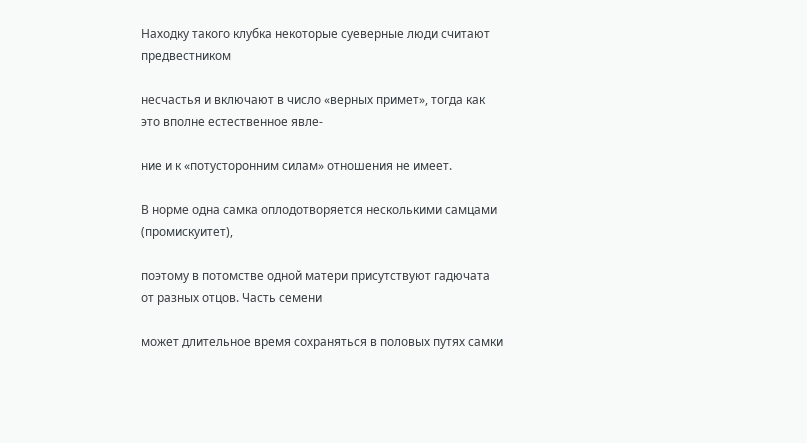Находку такого клубка некоторые суеверные люди считают предвестником

несчастья и включают в число «верных примет», тогда как это вполне естественное явле-

ние и к «потусторонним силам» отношения не имеет.

В норме одна самка оплодотворяется несколькими самцами (промискуитет),

поэтому в потомстве одной матери присутствуют гадючата от разных отцов. Часть семени

может длительное время сохраняться в половых путях самки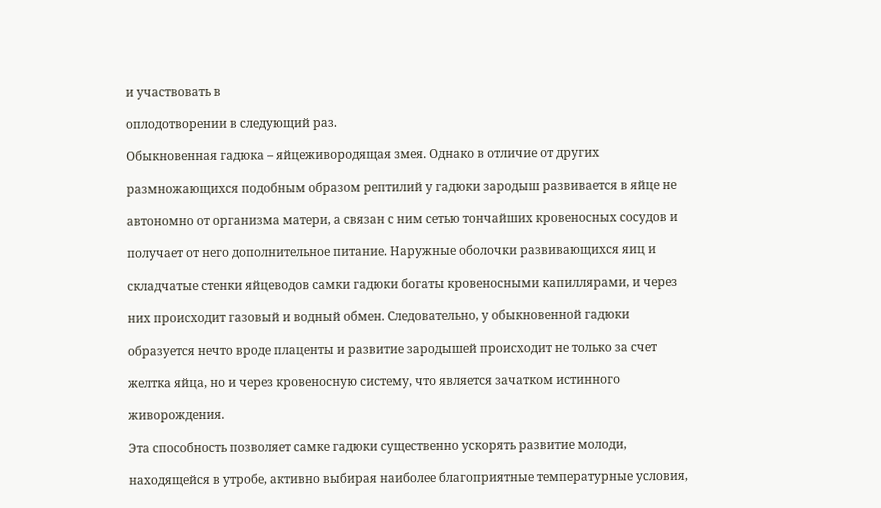и участвовать в

оплодотворении в следующий раз.

Обыкновенная гадюка – яйцеживородящая змея. Однако в отличие от других

размножающихся подобным образом рептилий у гадюки зародыш развивается в яйце не

автономно от организма матери, а связан с ним сетью тончайших кровеносных сосудов и

получает от него дополнительное питание. Наружные оболочки развивающихся яиц и

складчатые стенки яйцеводов самки гадюки богаты кровеносными капиллярами, и через

них происходит газовый и водный обмен. Следовательно, у обыкновенной гадюки

образуется нечто вроде плаценты и развитие зародышей происходит не только за счет

желтка яйца, но и через кровеносную систему, что является зачатком истинного

живорождения.

Эта способность позволяет самке гадюки существенно ускорять развитие молоди,

находящейся в утробе, активно выбирая наиболее благоприятные температурные условия,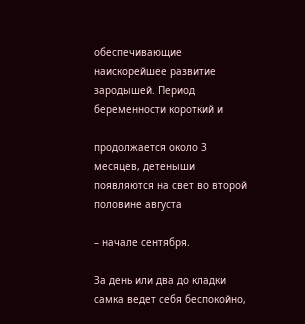обеспечивающие наискорейшее развитие зародышей. Период беременности короткий и

продолжается около 3 месяцев, детеныши появляются на свет во второй половине августа

– начале сентября.

За день или два до кладки самка ведет себя беспокойно,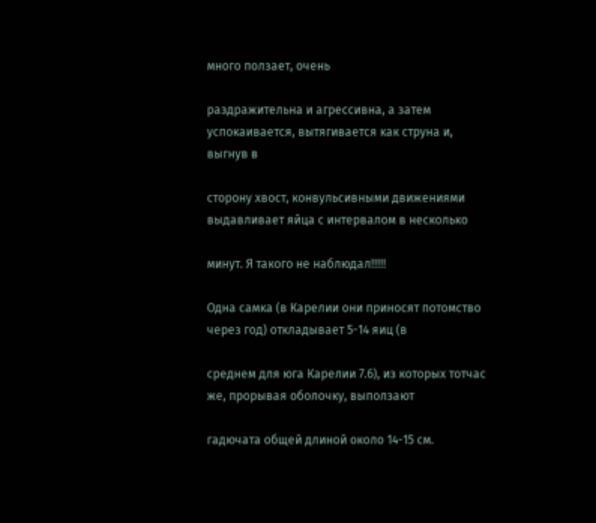много ползает, очень

раздражительна и агрессивна, а затем успокаивается, вытягивается как струна и, выгнув в

сторону хвост, конвульсивными движениями выдавливает яйца с интервалом в несколько

минут. Я такого не наблюдал!!!!!

Одна самка (в Карелии они приносят потомство через год) откладывает 5-14 яиц (в

среднем для юга Карелии 7.6), из которых тотчас же, прорывая оболочку, выползают

гадючата общей длиной около 14-15 см.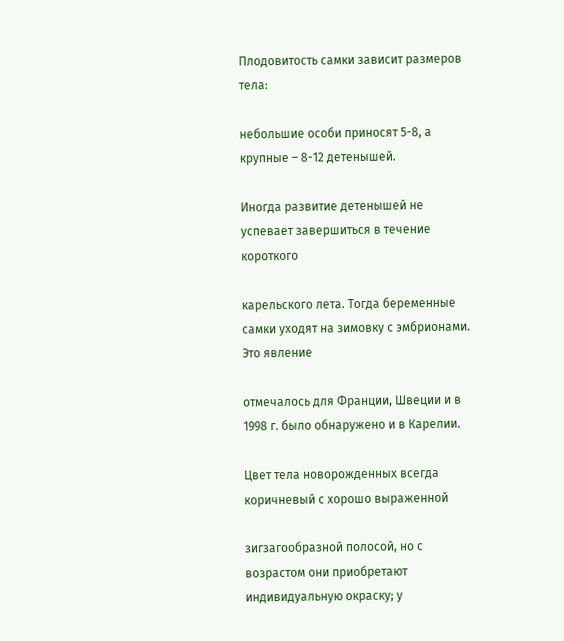Плодовитость самки зависит размеров тела:

небольшие особи приносят 5-8, а крупные – 8-12 детенышей.

Иногда развитие детенышей не успевает завершиться в течение короткого

карельского лета. Тогда беременные самки уходят на зимовку с эмбрионами. Это явление

отмечалось для Франции, Швеции и в 1998 г. было обнаружено и в Карелии.

Цвет тела новорожденных всегда коричневый с хорошо выраженной

зигзагообразной полосой, но с возрастом они приобретают индивидуальную окраску; у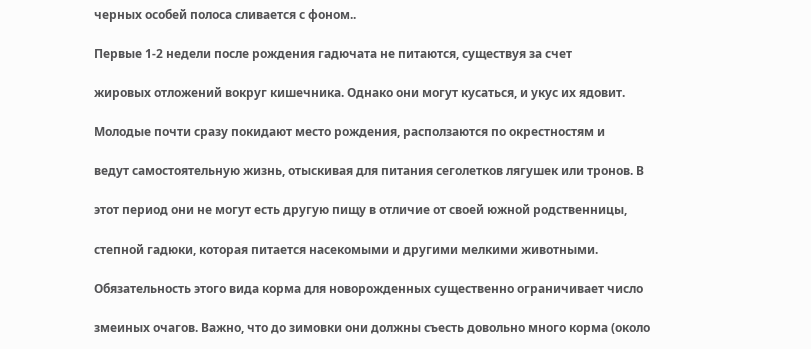черных особей полоса сливается с фоном..

Первые 1-2 недели после рождения гадючата не питаются, существуя за счет

жировых отложений вокруг кишечника. Однако они могут кусаться, и укус их ядовит.

Молодые почти сразу покидают место рождения, расползаются по окрестностям и

ведут самостоятельную жизнь, отыскивая для питания сеголетков лягушек или тронов. В

этот период они не могут есть другую пищу в отличие от своей южной родственницы,

степной гадюки, которая питается насекомыми и другими мелкими животными.

Обязательность этого вида корма для новорожденных существенно ограничивает число

змеиных очагов. Важно, что до зимовки они должны съесть довольно много корма (около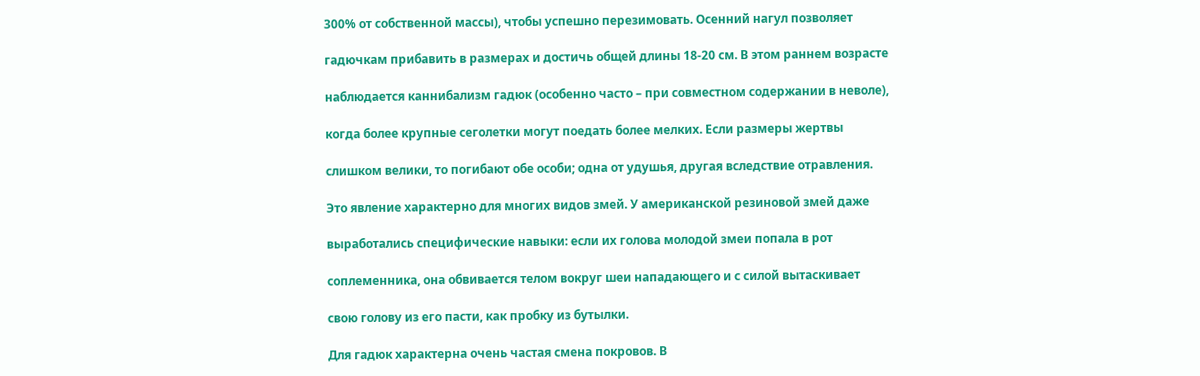300% от собственной массы), чтобы успешно перезимовать. Осенний нагул позволяет

гадючкам прибавить в размерах и достичь общей длины 18-20 см. В этом раннем возрасте

наблюдается каннибализм гадюк (особенно часто – при совместном содержании в неволе),

когда более крупные сеголетки могут поедать более мелких. Если размеры жертвы

слишком велики, то погибают обе особи; одна от удушья, другая вследствие отравления.

Это явление характерно для многих видов змей. У американской резиновой змей даже

выработались специфические навыки: если их голова молодой змеи попала в рот

соплеменника, она обвивается телом вокруг шеи нападающего и с силой вытаскивает

свою голову из его пасти, как пробку из бутылки.

Для гадюк характерна очень частая смена покровов. В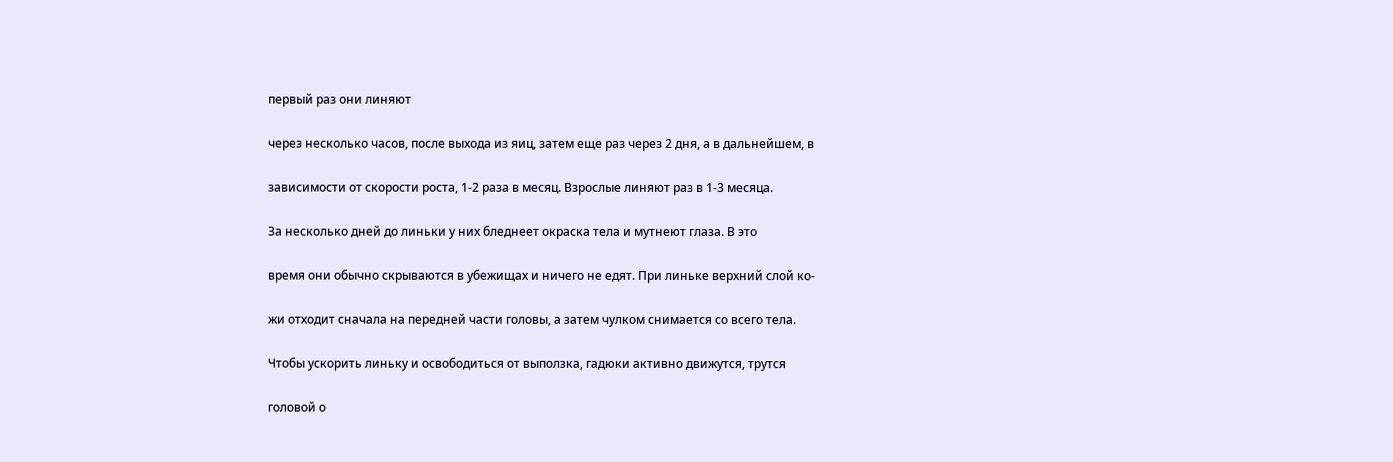первый раз они линяют

через несколько часов, после выхода из яиц, затем еще раз через 2 дня, а в дальнейшем, в

зависимости от скорости роста, 1-2 раза в месяц. Взрослые линяют раз в 1-3 месяца.

За несколько дней до линьки у них бледнеет окраска тела и мутнеют глаза. В это

время они обычно скрываются в убежищах и ничего не едят. При линьке верхний слой ко-

жи отходит сначала на передней части головы, а затем чулком снимается со всего тела.

Чтобы ускорить линьку и освободиться от выползка, гадюки активно движутся, трутся

головой о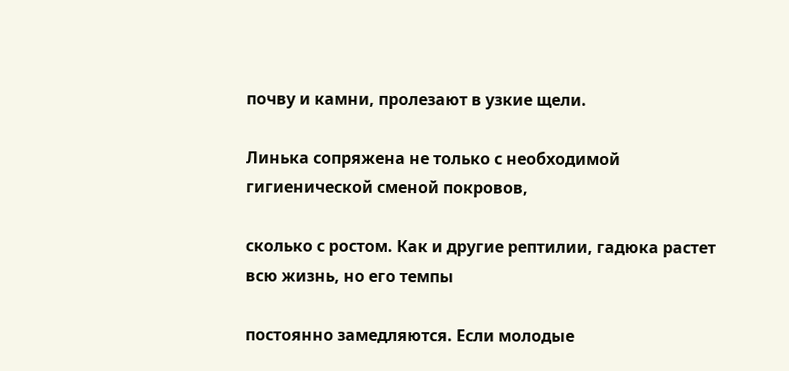почву и камни, пролезают в узкие щели.

Линька сопряжена не только с необходимой гигиенической сменой покровов,

сколько с ростом. Как и другие рептилии, гадюка растет всю жизнь, но его темпы

постоянно замедляются. Если молодые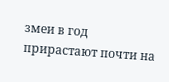змеи в год прирастают почти на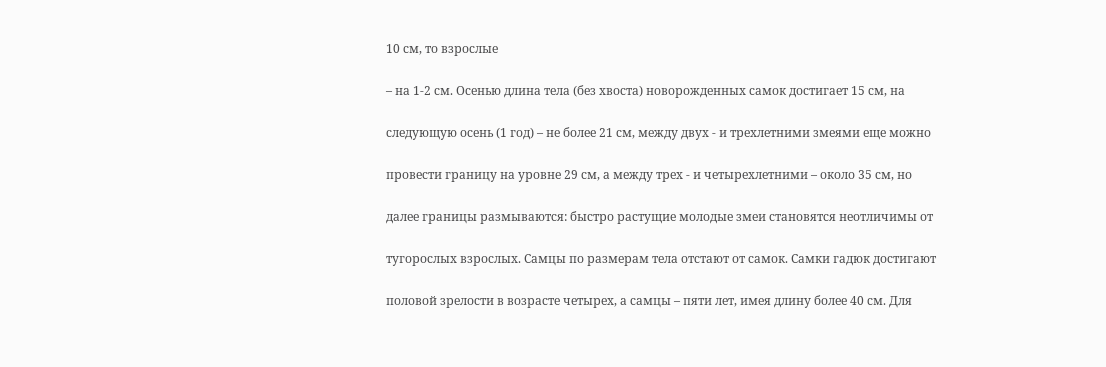10 см, то взрослые

– на 1-2 см. Осенью длина тела (без хвоста) новорожденных самок достигает 15 см, на

следующую осень (1 год) – не более 21 см, между двух - и трехлетними змеями еще можно

провести границу на уровне 29 см, а между трех - и четырехлетними – около 35 см, но

далее границы размываются: быстро растущие молодые змеи становятся неотличимы от

тугорослых взрослых. Самцы по размерам тела отстают от самок. Самки гадюк достигают

половой зрелости в возрасте четырех, а самцы – пяти лет, имея длину более 40 см. Для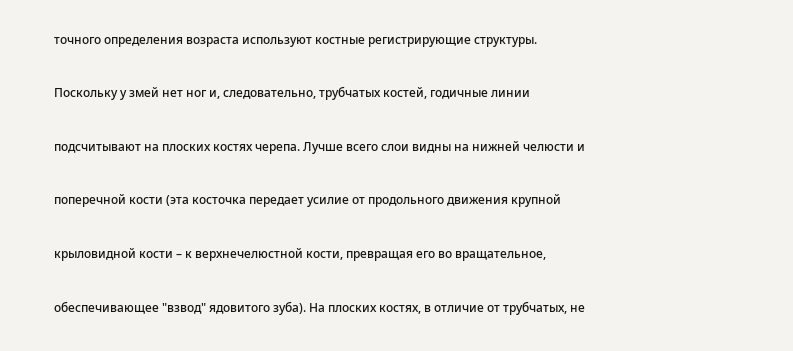точного определения возраста используют костные регистрирующие структуры.

Поскольку у змей нет ног и, следовательно, трубчатых костей, годичные линии

подсчитывают на плоских костях черепа. Лучше всего слои видны на нижней челюсти и

поперечной кости (эта косточка передает усилие от продольного движения крупной

крыловидной кости – к верхнечелюстной кости, превращая его во вращательное,

обеспечивающее "взвод" ядовитого зуба). На плоских костях, в отличие от трубчатых, не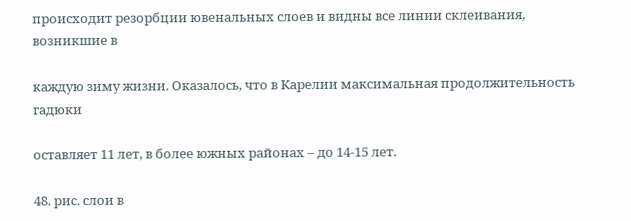происходит резорбции ювенальных слоев и видны все линии склеивания, возникшие в

каждую зиму жизни. Оказалось, что в Карелии максимальная продолжительность гадюки

оставляет 11 лет, в более южных районах – до 14-15 лет.

48. рис. слои в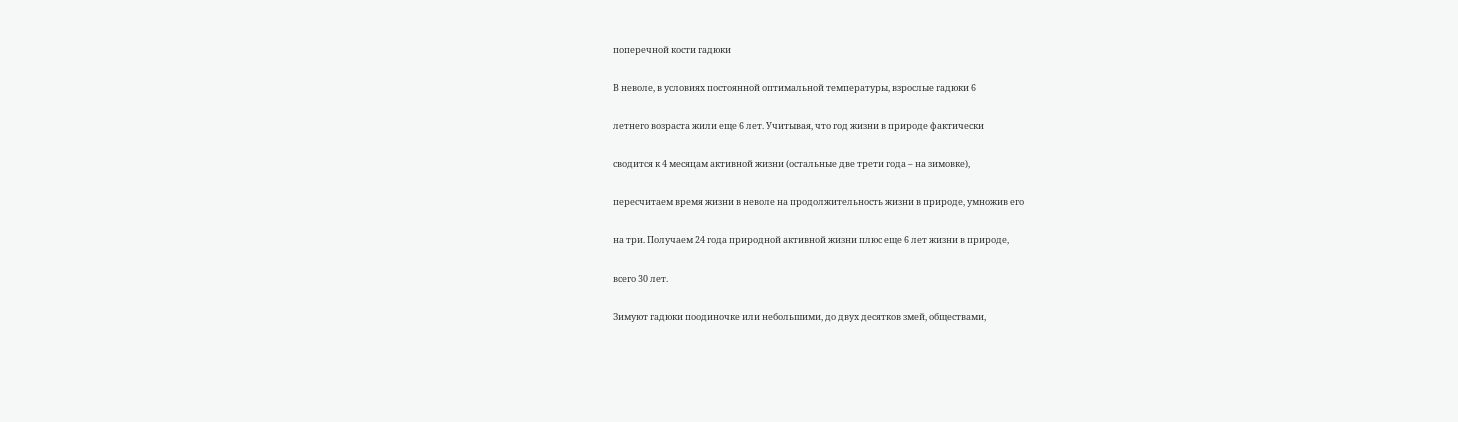поперечной кости гадюки

В неволе, в условиях постоянной оптимальной температуры, взрослые гадюки 6

летнего возраста жили еще 6 лет. Учитывая, что год жизни в природе фактически

сводится к 4 месяцам активной жизни (остальные две трети года – на зимовке),

пересчитаем время жизни в неволе на продолжительность жизни в природе, умножив его

на три. Получаем 24 года природной активной жизни плюс еще 6 лет жизни в природе,

всего 30 лет.

Зимуют гадюки поодиночке или небольшими, до двух десятков змей, обществами,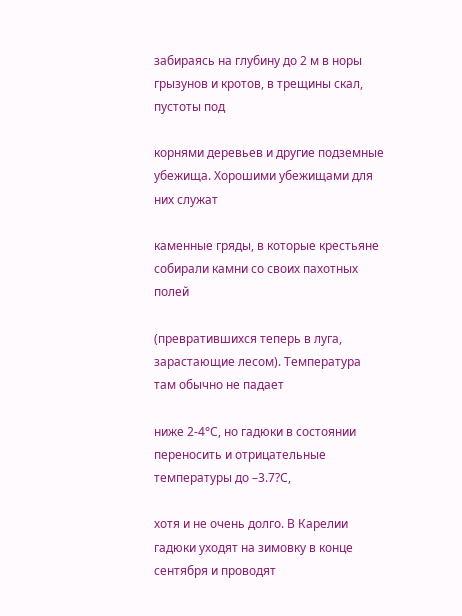забираясь на глубину до 2 м в норы грызунов и кротов, в трещины скал, пустоты под

корнями деревьев и другие подземные убежища. Хорошими убежищами для них служат

каменные гряды, в которые крестьяне собирали камни со своих пахотных полей

(превратившихся теперь в луга, зарастающие лесом). Температура там обычно не падает

ниже 2-4°С, но гадюки в состоянии переносить и отрицательные температуры до –3.7?С,

хотя и не очень долго. В Карелии гадюки уходят на зимовку в конце сентября и проводят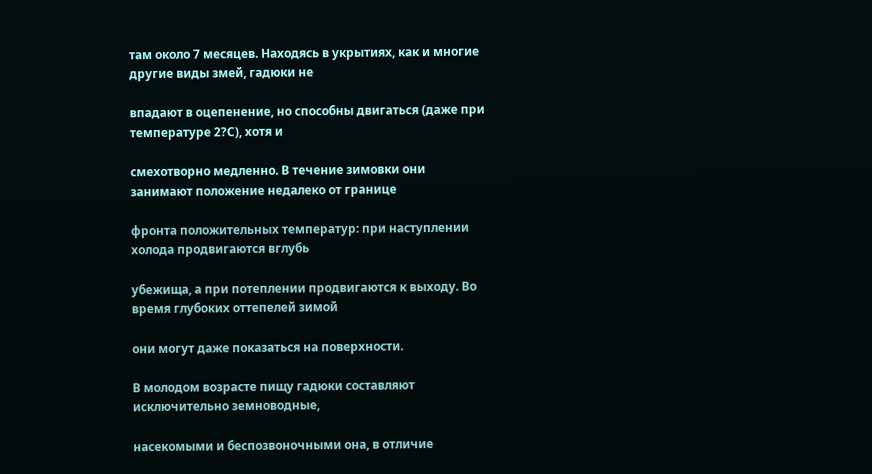там около 7 месяцев. Находясь в укрытиях, как и многие другие виды змей, гадюки не

впадают в оцепенение, но способны двигаться (даже при температуре 2?С), хотя и

смехотворно медленно. В течение зимовки они занимают положение недалеко от границе

фронта положительных температур: при наступлении холода продвигаются вглубь

убежища, а при потеплении продвигаются к выходу. Во время глубоких оттепелей зимой

они могут даже показаться на поверхности.

В молодом возрасте пищу гадюки составляют исключительно земноводные,

насекомыми и беспозвоночными она, в отличие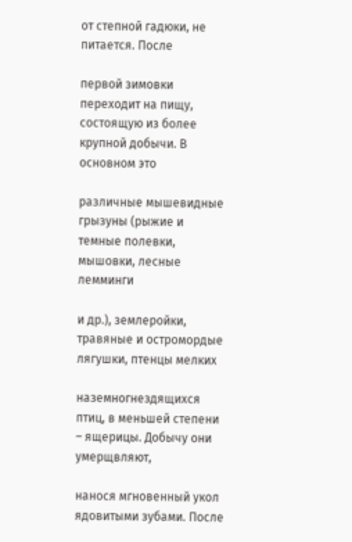от степной гадюки, не питается. После

первой зимовки переходит на пищу, состоящую из более крупной добычи. В основном это

различные мышевидные грызуны (рыжие и темные полевки, мышовки, лесные лемминги

и др.), землеройки, травяные и остромордые лягушки, птенцы мелких

наземногнездящихся птиц, в меньшей степени – ящерицы. Добычу они умерщвляют,

нанося мгновенный укол ядовитыми зубами. После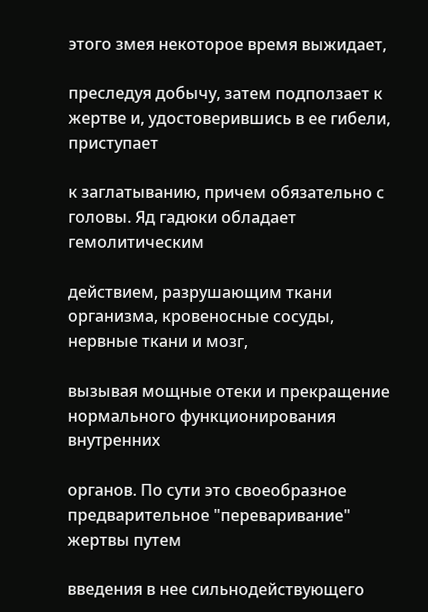этого змея некоторое время выжидает,

преследуя добычу, затем подползает к жертве и, удостоверившись в ее гибели, приступает

к заглатыванию, причем обязательно с головы. Яд гадюки обладает гемолитическим

действием, разрушающим ткани организма, кровеносные сосуды, нервные ткани и мозг,

вызывая мощные отеки и прекращение нормального функционирования внутренних

органов. По сути это своеобразное предварительное "переваривание" жертвы путем

введения в нее сильнодействующего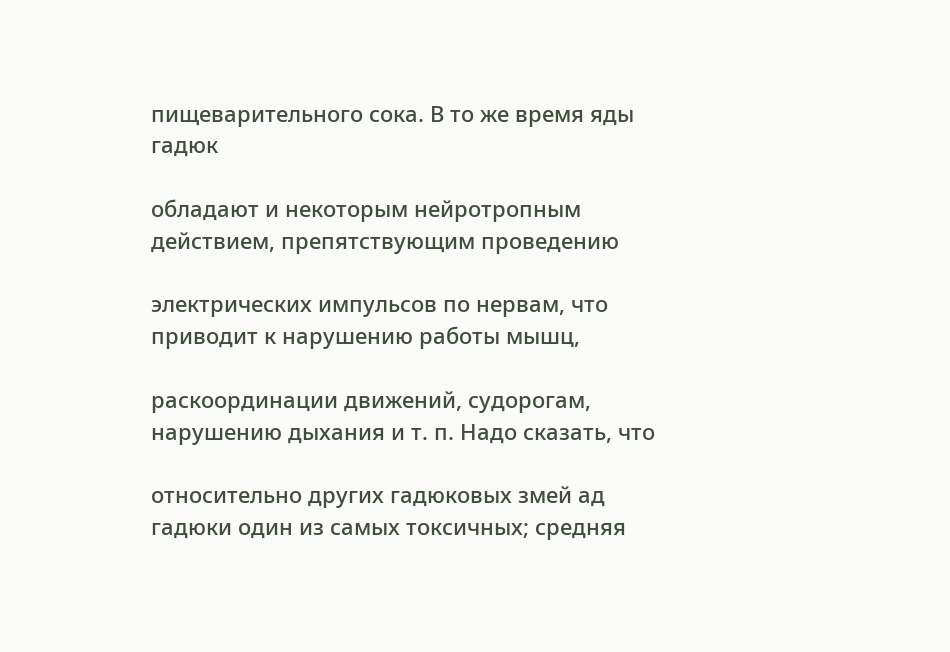пищеварительного сока. В то же время яды гадюк

обладают и некоторым нейротропным действием, препятствующим проведению

электрических импульсов по нервам, что приводит к нарушению работы мышц,

раскоординации движений, судорогам, нарушению дыхания и т. п. Надо сказать, что

относительно других гадюковых змей ад гадюки один из самых токсичных; средняя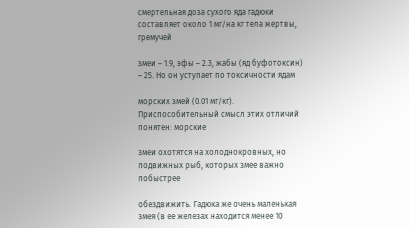смертельная доза сухого яда гадюки составляет около 1 мг/на кг тела жертвы, гремучей

змеи – 1.9, эфы – 2.3, жабы (яд буфотоксин) – 25. Но он уступает по токсичности ядам

морских змей (0.01 мг/кг). Приспособительный смысл этих отличий понятен: морские

змеи охотятся на холоднокровных, но подвижных рыб, которых змее важно побыстрее

обездвижить. Гадюка же очень маленькая змея (в ее железах находится менее 10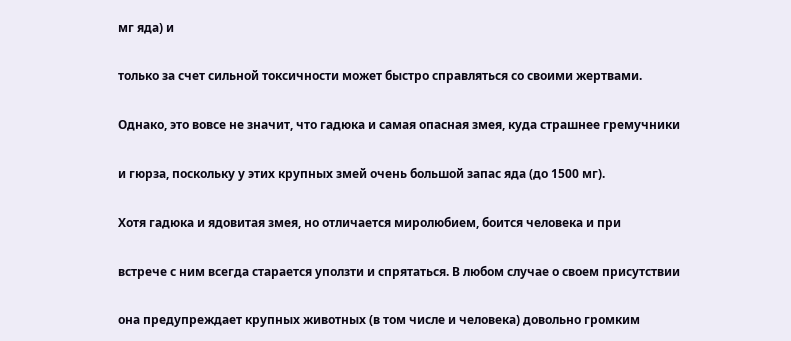мг яда) и

только за счет сильной токсичности может быстро справляться со своими жертвами.

Однако, это вовсе не значит, что гадюка и самая опасная змея, куда страшнее гремучники

и гюрза, поскольку у этих крупных змей очень большой запас яда (до 1500 мг).

Хотя гадюка и ядовитая змея, но отличается миролюбием, боится человека и при

встрече с ним всегда старается уползти и спрятаться. В любом случае о своем присутствии

она предупреждает крупных животных (в том числе и человека) довольно громким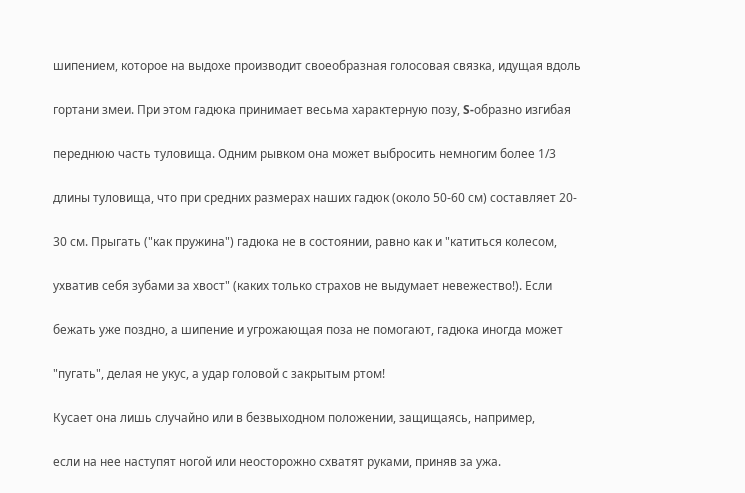шипением, которое на выдохе производит своеобразная голосовая связка, идущая вдоль

гортани змеи. При этом гадюка принимает весьма характерную позу, S-образно изгибая

переднюю часть туловища. Одним рывком она может выбросить немногим более 1/3

длины туловища, что при средних размерах наших гадюк (около 50-60 см) составляет 20-

30 см. Прыгать ("как пружина") гадюка не в состоянии, равно как и "катиться колесом,

ухватив себя зубами за хвост" (каких только страхов не выдумает невежество!). Если

бежать уже поздно, а шипение и угрожающая поза не помогают, гадюка иногда может

"пугать", делая не укус, а удар головой с закрытым ртом!

Кусает она лишь случайно или в безвыходном положении, защищаясь, например,

если на нее наступят ногой или неосторожно схватят руками, приняв за ужа.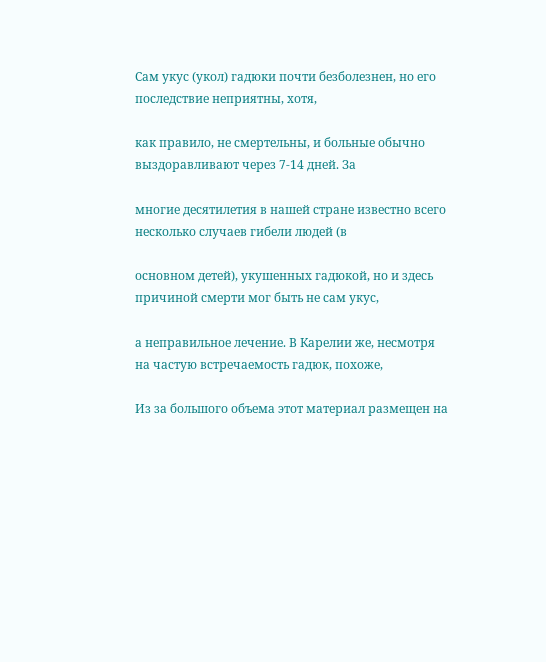Сам укус (укол) гадюки почти безболезнен, но его последствие неприятны, хотя,

как правило, не смертельны, и больные обычно выздоравливают через 7-14 дней. За

многие десятилетия в нашей стране известно всего несколько случаев гибели людей (в

основном детей), укушенных гадюкой, но и здесь причиной смерти мог быть не сам укус,

а неправильное лечение. В Карелии же, несмотря на частую встречаемость гадюк, похоже,

Из за большого объема этот материал размещен на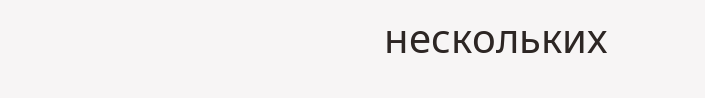нескольких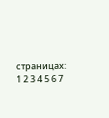страницах:
1 2 3 4 5 6 7